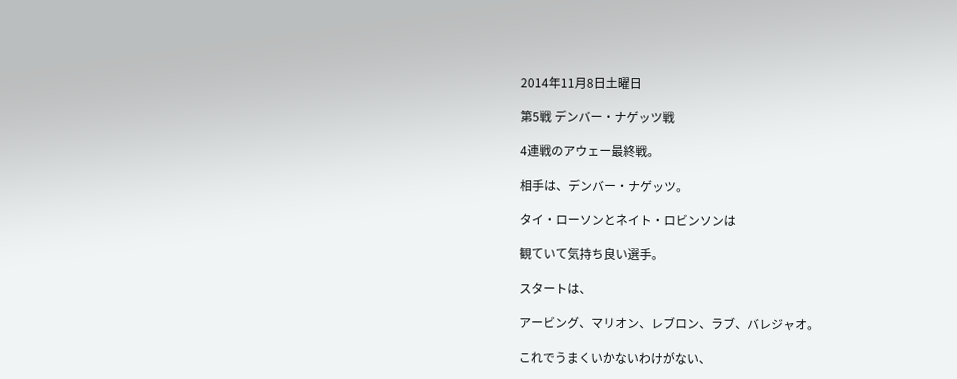2014年11月8日土曜日

第5戦 デンバー・ナゲッツ戦

4連戦のアウェー最終戦。

相手は、デンバー・ナゲッツ。

タイ・ローソンとネイト・ロビンソンは

観ていて気持ち良い選手。

スタートは、

アービング、マリオン、レブロン、ラブ、バレジャオ。

これでうまくいかないわけがない、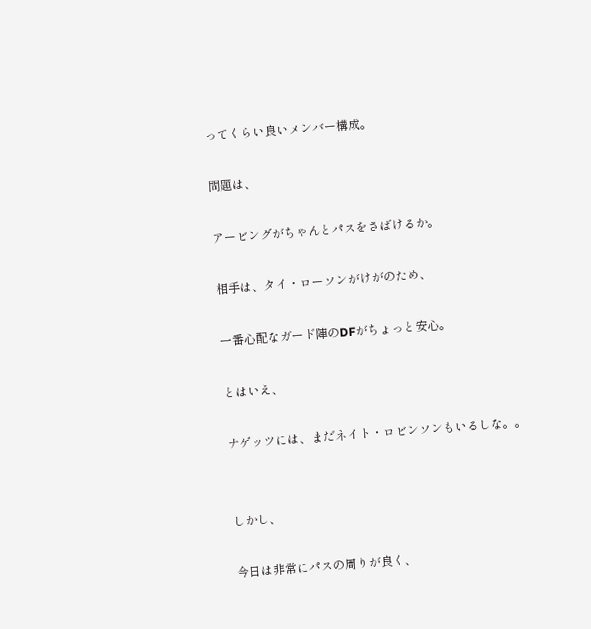ってくらい良いメンバー構成。

問題は、

アービングがちゃんとパスをさばけるか。

相手は、タイ・ローソンがけがのため、

一番心配なガード陣のDFがちょっと安心。

とはいえ、

ナゲッツには、まだネイト・ロビンソンもいるしな。。


しかし、

今日は非常にパスの周りが良く、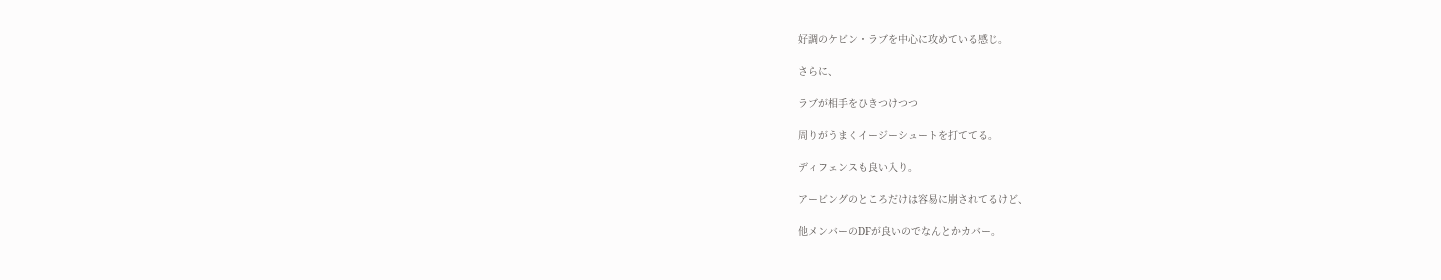好調のケビン・ラブを中心に攻めている感じ。

さらに、

ラブが相手をひきつけつつ

周りがうまくイージーシュートを打ててる。

ディフェンスも良い入り。

アービングのところだけは容易に崩されてるけど、

他メンバーのDFが良いのでなんとかカバー。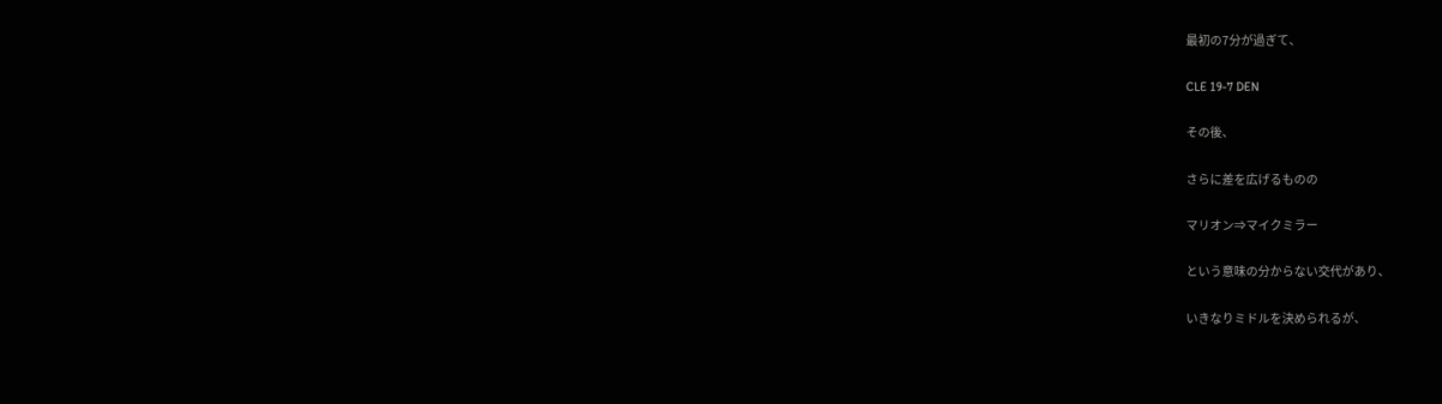最初の7分が過ぎて、

CLE 19-7 DEN

その後、

さらに差を広げるものの

マリオン⇒マイクミラー

という意味の分からない交代があり、

いきなりミドルを決められるが、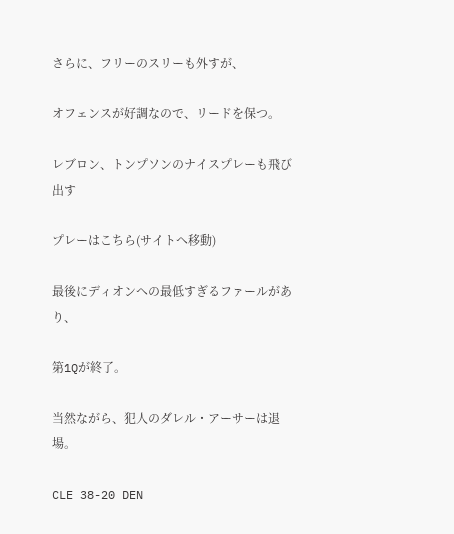さらに、フリーのスリーも外すが、

オフェンスが好調なので、リードを保つ。

レブロン、トンプソンのナイスプレーも飛び出す

プレーはこちら(サイトへ移動)

最後にディオンへの最低すぎるファールがあり、

第1Qが終了。

当然ながら、犯人のダレル・アーサーは退場。

CLE 38-20 DEN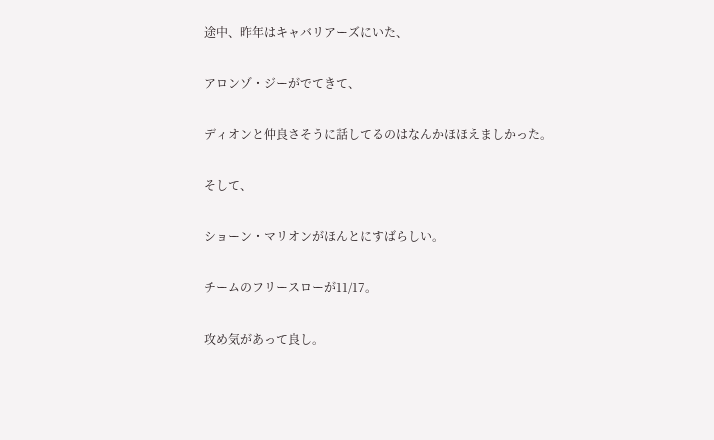途中、昨年はキャバリアーズにいた、

アロンゾ・ジーがでてきて、

ディオンと仲良さそうに話してるのはなんかほほえましかった。

そして、

ショーン・マリオンがほんとにすばらしい。

チームのフリースローが11/17。

攻め気があって良し。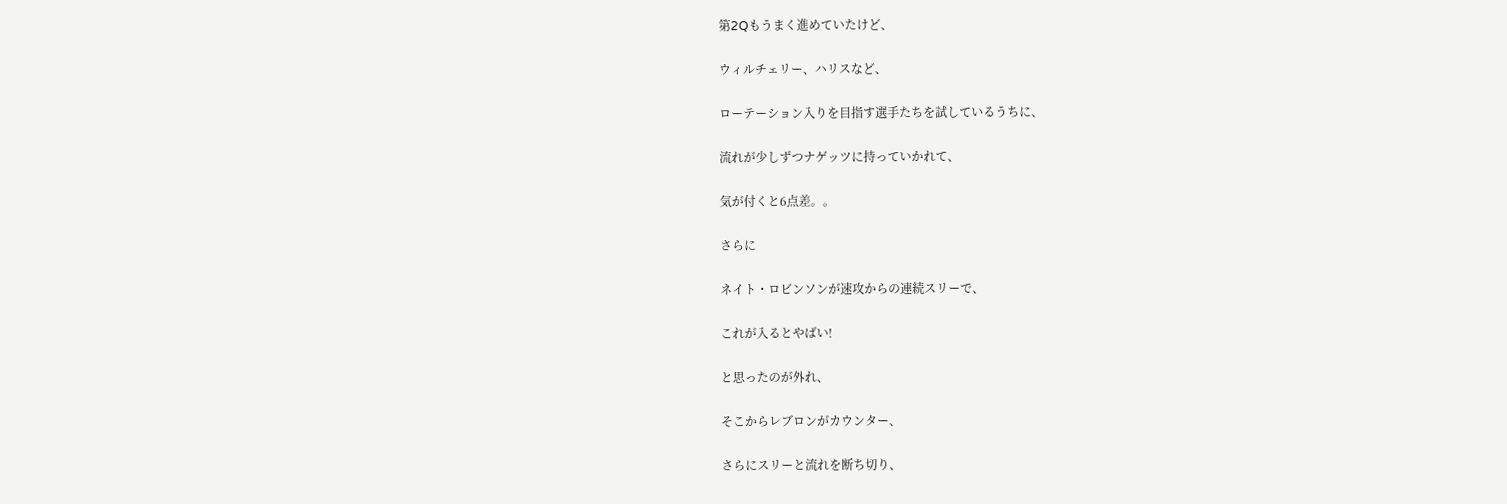第2Qもうまく進めていたけど、

ウィルチェリー、ハリスなど、

ローテーション入りを目指す選手たちを試しているうちに、

流れが少しずつナゲッツに持っていかれて、

気が付くと6点差。。

さらに

ネイト・ロビンソンが速攻からの連続スリーで、

これが入るとやばい!

と思ったのが外れ、

そこからレブロンがカウンター、

さらにスリーと流れを断ち切り、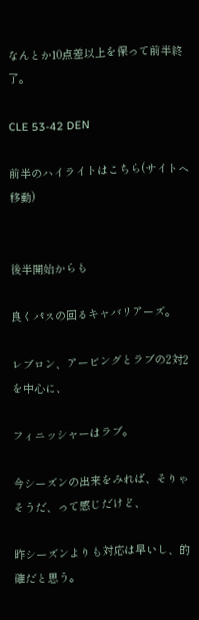なんとか10点差以上を保って前半終了。

CLE 53-42 DEN

前半のハイライトはこちら(サイトへ移動)


後半開始からも

良くパスの回るキャバリアーズ。

レブロン、アービングとラブの2対2を中心に、

フィニッシャーはラブ。

今シーズンの出来をみれば、そりゃそうだ、って感じだけど、

昨シーズンよりも対応は早いし、的確だと思う。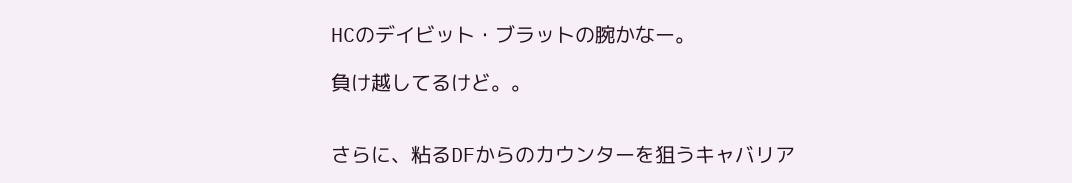HCのデイビット・ブラットの腕かなー。

負け越してるけど。。


さらに、粘るDFからのカウンターを狙うキャバリア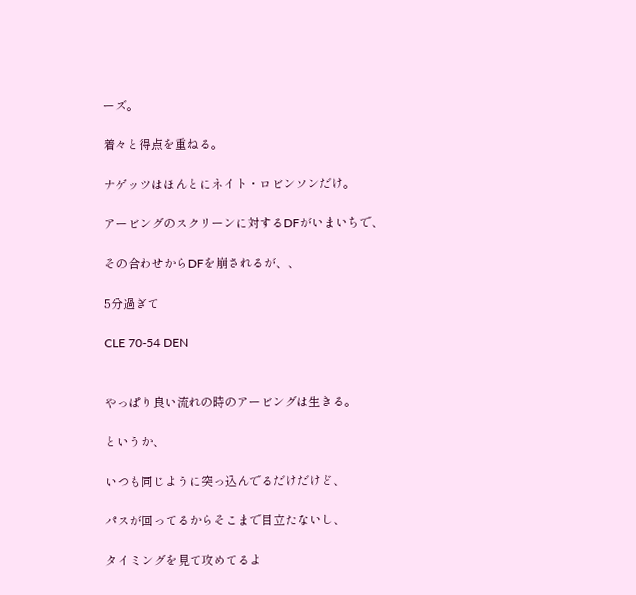ーズ。

着々と得点を重ねる。

ナゲッツはほんとにネイト・ロビンソンだけ。

アービングのスクリーンに対するDFがいまいちで、

その合わせからDFを崩されるが、、

5分過ぎて

CLE 70-54 DEN


やっぱり良い流れの時のアービングは生きる。

というか、

いつも同じように突っ込んでるだけだけど、

パスが回ってるからそこまで目立たないし、

タイミングを見て攻めてるよ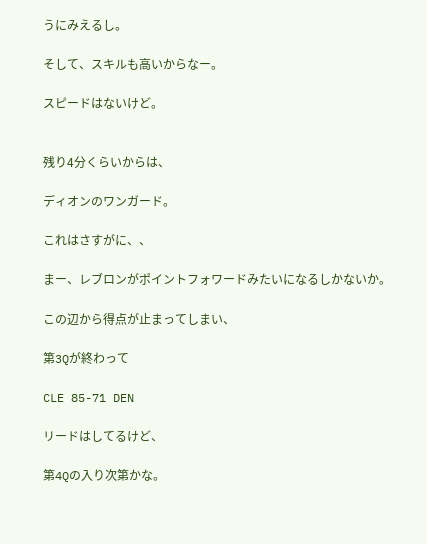うにみえるし。

そして、スキルも高いからなー。

スピードはないけど。


残り4分くらいからは、

ディオンのワンガード。

これはさすがに、、

まー、レブロンがポイントフォワードみたいになるしかないか。

この辺から得点が止まってしまい、

第3Qが終わって

CLE 85-71 DEN

リードはしてるけど、

第4Qの入り次第かな。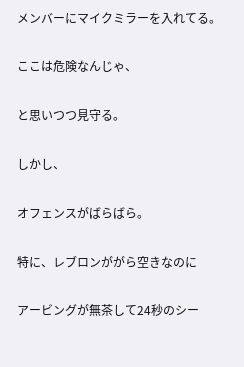メンバーにマイクミラーを入れてる。

ここは危険なんじゃ、

と思いつつ見守る。

しかし、

オフェンスがばらばら。

特に、レブロンががら空きなのに

アービングが無茶して24秒のシー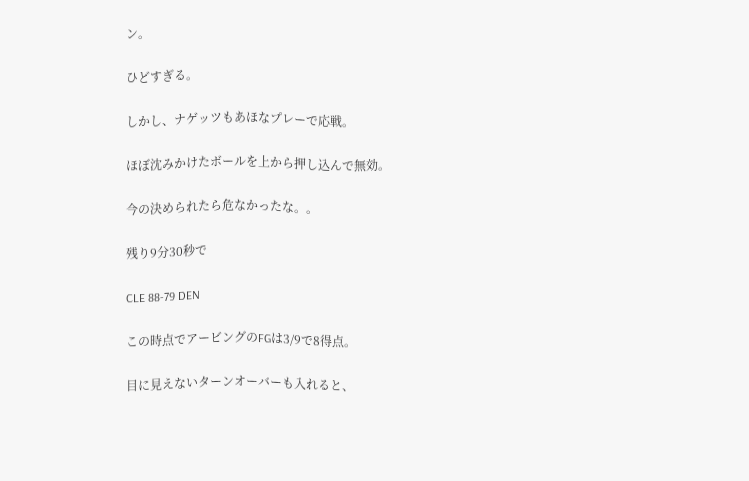ン。

ひどすぎる。

しかし、ナゲッツもあほなプレーで応戦。

ほぼ沈みかけたボールを上から押し込んで無効。

今の決められたら危なかったな。。

残り9分30秒で

CLE 88-79 DEN

この時点でアービングのFGは3/9で8得点。

目に見えないターンオーバーも入れると、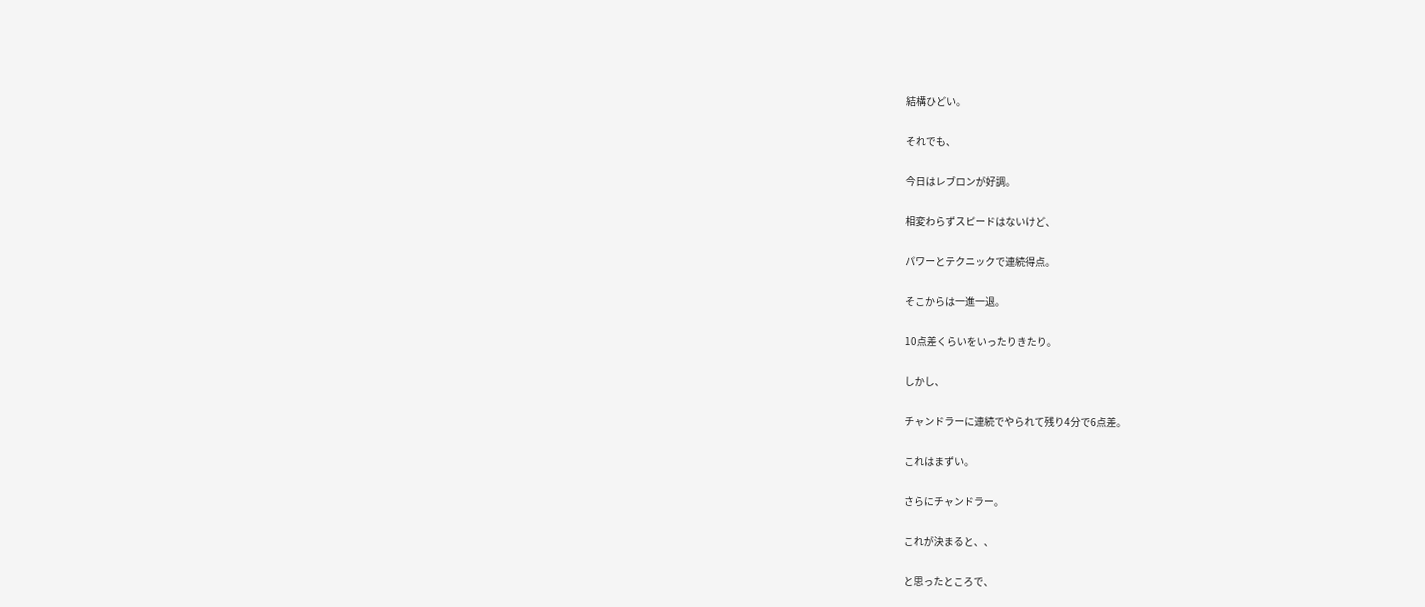結構ひどい。

それでも、

今日はレブロンが好調。

相変わらずスピードはないけど、

パワーとテクニックで連続得点。

そこからは一進一退。

10点差くらいをいったりきたり。

しかし、

チャンドラーに連続でやられて残り4分で6点差。

これはまずい。

さらにチャンドラー。

これが決まると、、

と思ったところで、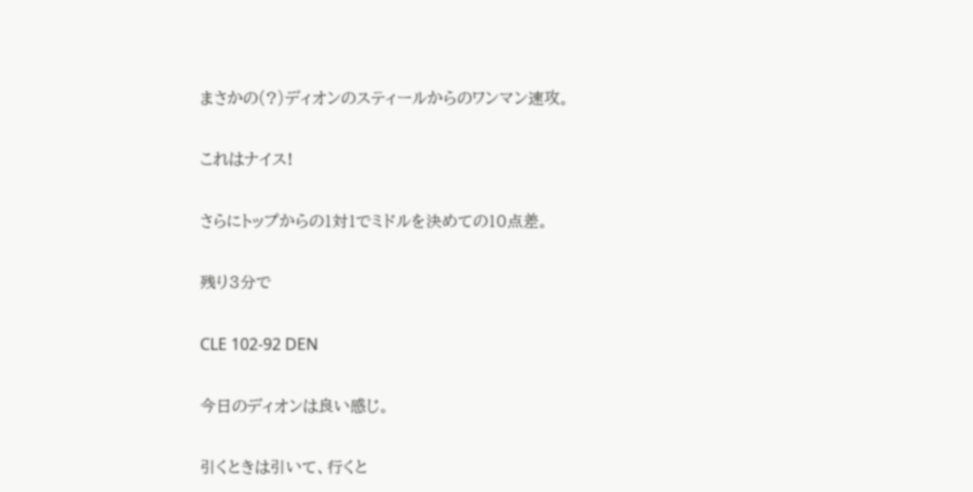まさかの(?)ディオンのスティールからのワンマン速攻。

これはナイス!

さらにトップからの1対1でミドルを決めての10点差。

残り3分で

CLE 102-92 DEN

今日のディオンは良い感じ。

引くときは引いて、行くと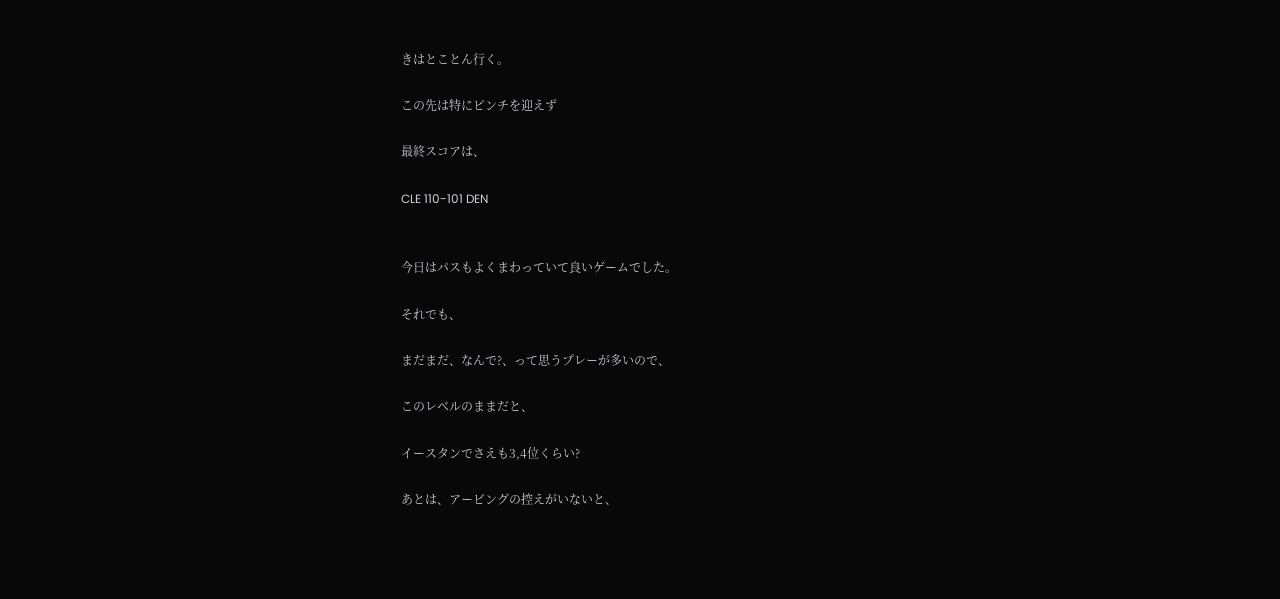きはとことん行く。

この先は特にピンチを迎えず

最終スコアは、

CLE 110-101 DEN


今日はパスもよくまわっていて良いゲームでした。

それでも、

まだまだ、なんで?、って思うプレーが多いので、

このレベルのままだと、

イースタンでさえも3,4位くらい?

あとは、アービングの控えがいないと、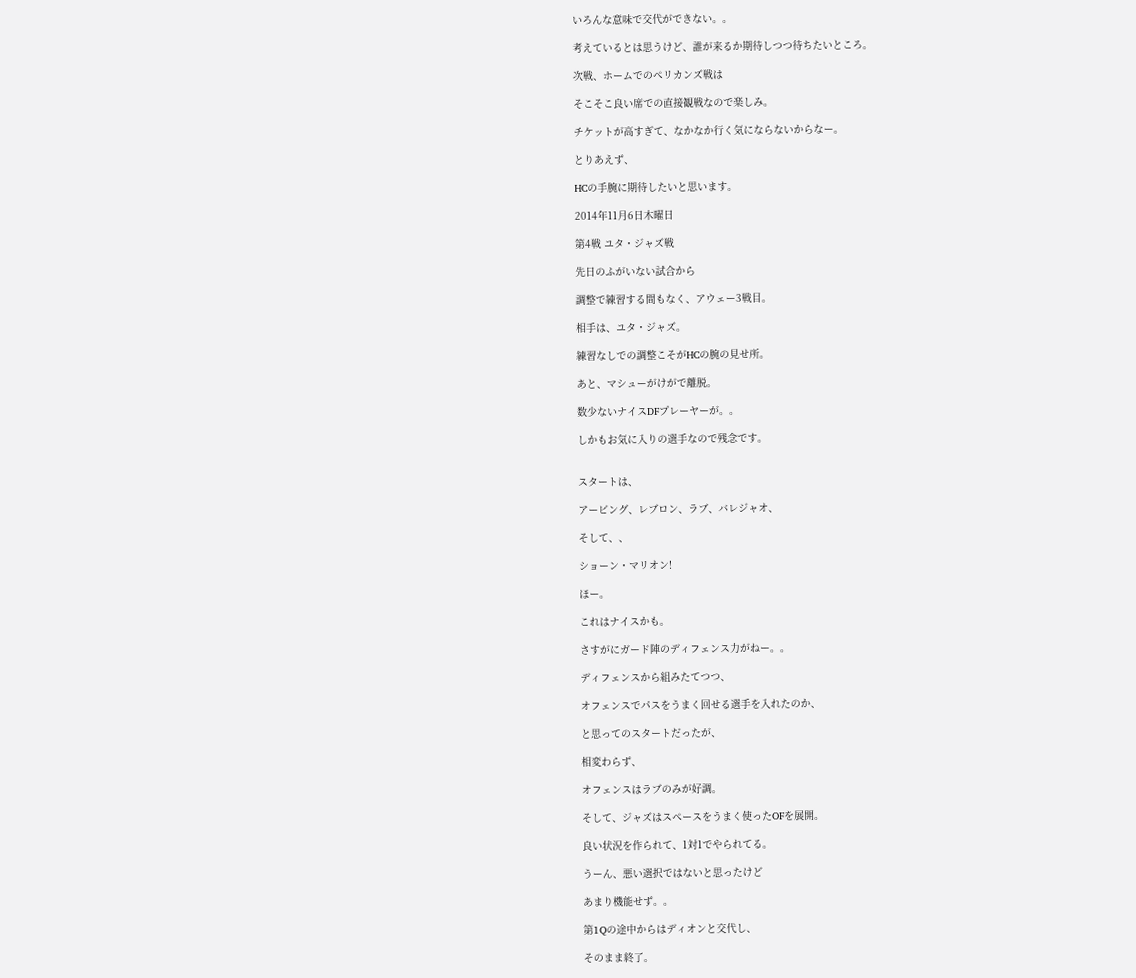いろんな意味で交代ができない。。

考えているとは思うけど、誰が来るか期待しつつ待ちたいところ。

次戦、ホームでのペリカンズ戦は

そこそこ良い席での直接観戦なので楽しみ。

チケットが高すぎて、なかなか行く気にならないからなー。

とりあえず、

HCの手腕に期待したいと思います。

2014年11月6日木曜日

第4戦 ユタ・ジャズ戦

先日のふがいない試合から

調整で練習する間もなく、アウェー3戦目。

相手は、ユタ・ジャズ。

練習なしでの調整こそがHCの腕の見せ所。

あと、マシューがけがで離脱。

数少ないナイスDFプレーヤーが。。

しかもお気に入りの選手なので残念です。


スタートは、

アービング、レブロン、ラブ、バレジャオ、

そして、、

ショーン・マリオン!

ほー。

これはナイスかも。

さすがにガード陣のディフェンス力がねー。。

ディフェンスから組みたてつつ、

オフェンスでパスをうまく回せる選手を入れたのか、

と思ってのスタートだったが、

相変わらず、

オフェンスはラブのみが好調。

そして、ジャズはスペースをうまく使ったOFを展開。

良い状況を作られて、1対1でやられてる。

うーん、悪い選択ではないと思ったけど

あまり機能せず。。

第1Qの途中からはディオンと交代し、

そのまま終了。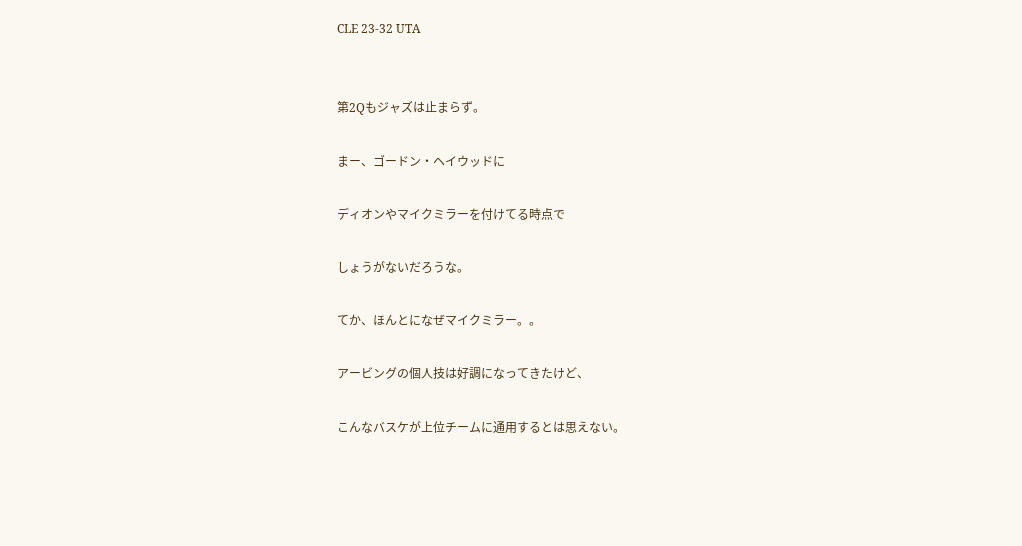CLE 23-32 UTA


第2Qもジャズは止まらず。

まー、ゴードン・ヘイウッドに

ディオンやマイクミラーを付けてる時点で

しょうがないだろうな。

てか、ほんとになぜマイクミラー。。

アービングの個人技は好調になってきたけど、

こんなバスケが上位チームに通用するとは思えない。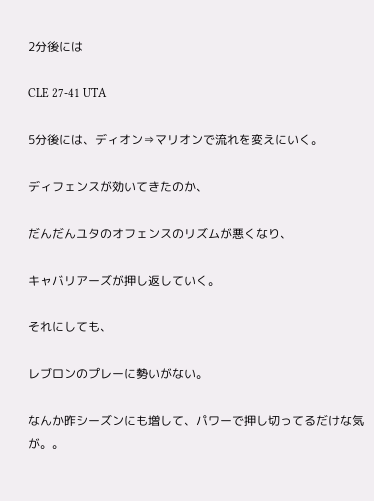2分後には

CLE 27-41 UTA

5分後には、ディオン⇒マリオンで流れを変えにいく。

ディフェンスが効いてきたのか、

だんだんユタのオフェンスのリズムが悪くなり、

キャバリアーズが押し返していく。

それにしても、

レブロンのプレーに勢いがない。

なんか昨シーズンにも増して、パワーで押し切ってるだけな気が。。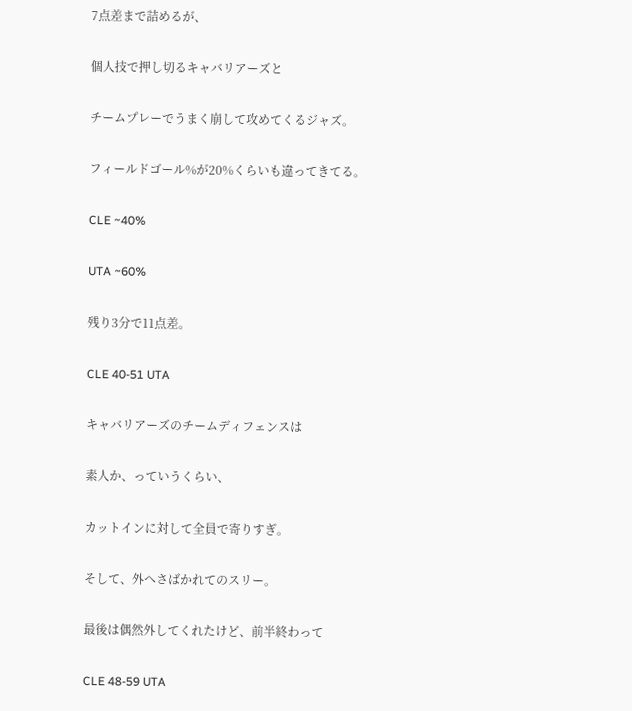7点差まで詰めるが、

個人技で押し切るキャバリアーズと

チームプレーでうまく崩して攻めてくるジャズ。

フィールドゴール%が20%くらいも違ってきてる。

CLE ~40%

UTA ~60%

残り3分で11点差。

CLE 40-51 UTA

キャバリアーズのチームディフェンスは

素人か、っていうくらい、

カットインに対して全員で寄りすぎ。

そして、外へさばかれてのスリー。

最後は偶然外してくれたけど、前半終わって

CLE 48-59 UTA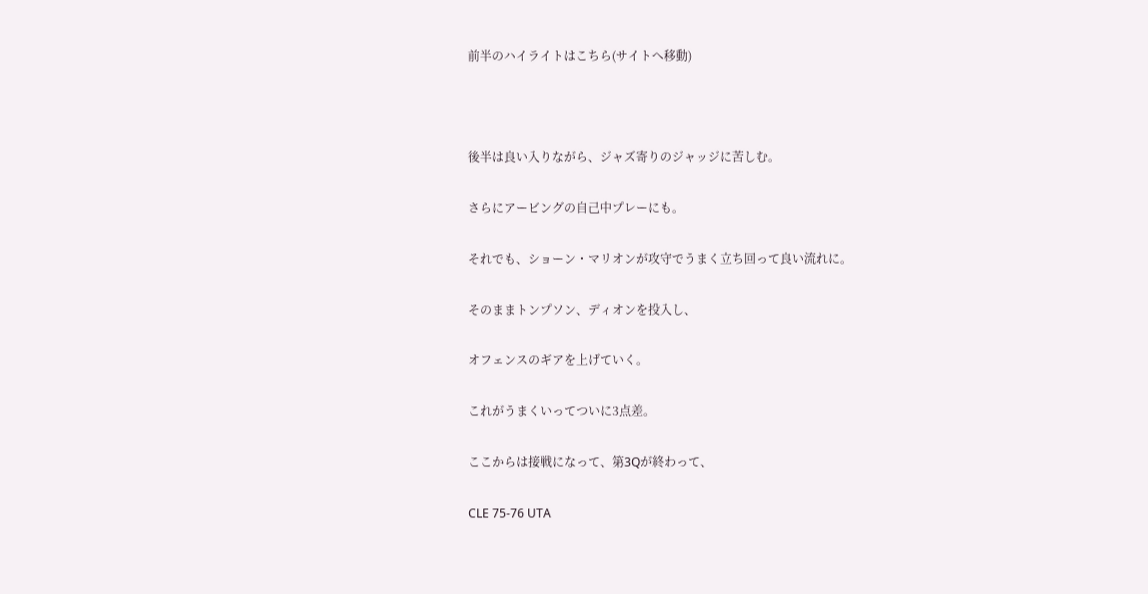前半のハイライトはこちら(サイトへ移動)



後半は良い入りながら、ジャズ寄りのジャッジに苦しむ。

さらにアービングの自己中プレーにも。

それでも、ショーン・マリオンが攻守でうまく立ち回って良い流れに。

そのままトンプソン、ディオンを投入し、

オフェンスのギアを上げていく。

これがうまくいってついに3点差。

ここからは接戦になって、第3Qが終わって、

CLE 75-76 UTA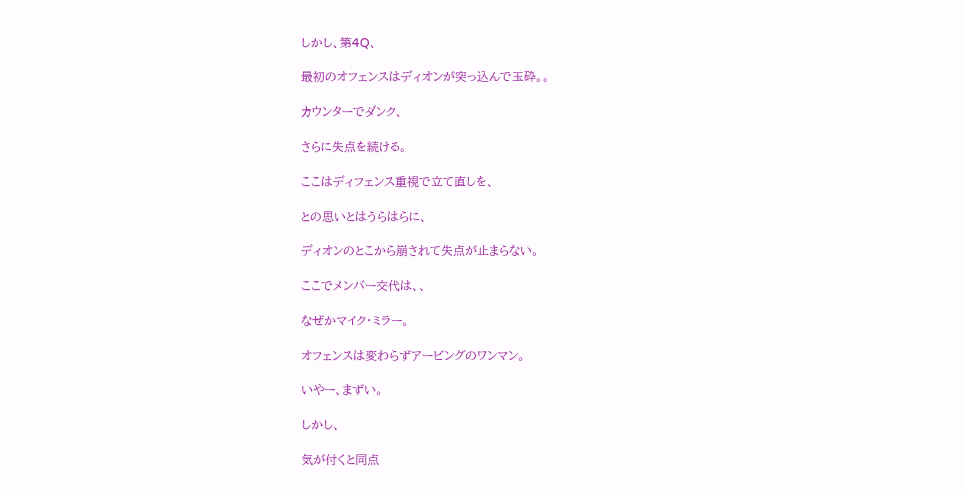しかし、第4Q、

最初のオフェンスはディオンが突っ込んで玉砕。。

カウンターでダンク、

さらに失点を続ける。

ここはディフェンス重視で立て直しを、

との思いとはうらはらに、

ディオンのとこから崩されて失点が止まらない。

ここでメンバー交代は、、

なぜかマイク・ミラー。

オフェンスは変わらずアービングのワンマン。

いやー、まずい。

しかし、

気が付くと同点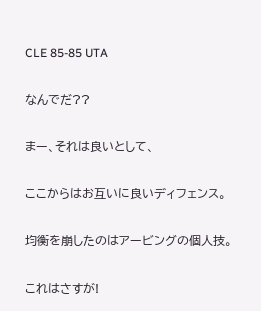CLE 85-85 UTA

なんでだ??

まー、それは良いとして、

ここからはお互いに良いディフェンス。

均衡を崩したのはアービングの個人技。

これはさすが!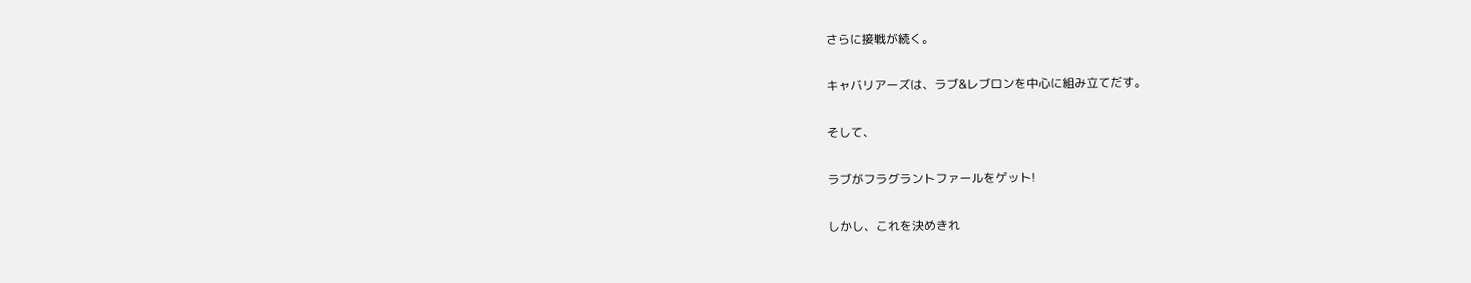さらに接戦が続く。

キャバリアーズは、ラブ&レブロンを中心に組み立てだす。

そして、

ラブがフラグラントファールをゲット!

しかし、これを決めきれ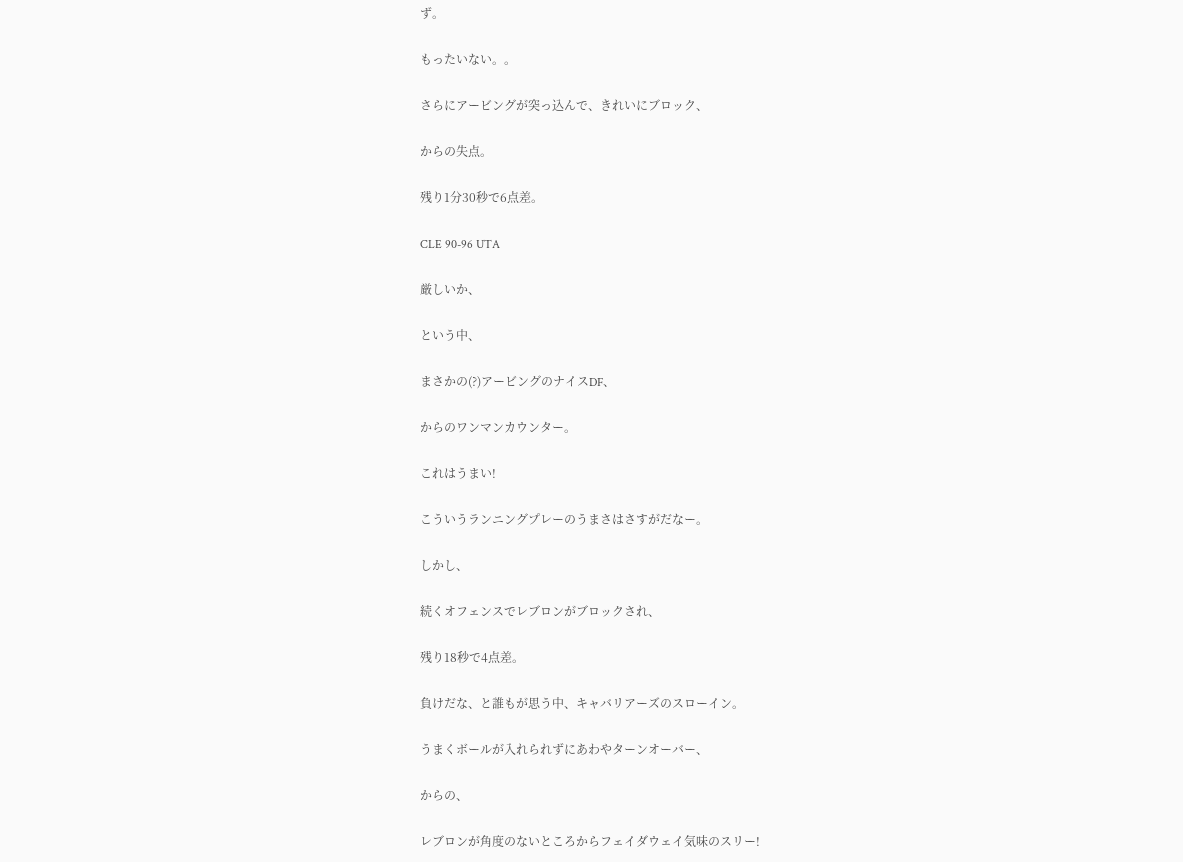ず。

もったいない。。

さらにアービングが突っ込んで、きれいにブロック、

からの失点。

残り1分30秒で6点差。

CLE 90-96 UTA

厳しいか、

という中、

まさかの(?)アービングのナイスDF、

からのワンマンカウンター。

これはうまい!

こういうランニングプレーのうまさはさすがだなー。

しかし、

続くオフェンスでレブロンがブロックされ、

残り18秒で4点差。

負けだな、と誰もが思う中、キャバリアーズのスローイン。

うまくボールが入れられずにあわやターンオーバー、

からの、

レブロンが角度のないところからフェイダウェイ気味のスリー!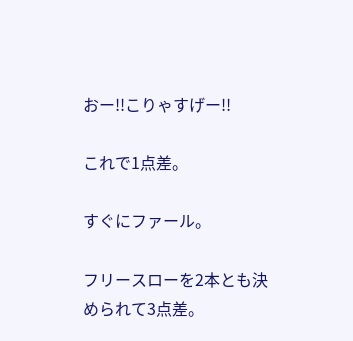おー!!こりゃすげー!!

これで1点差。

すぐにファール。

フリースローを2本とも決められて3点差。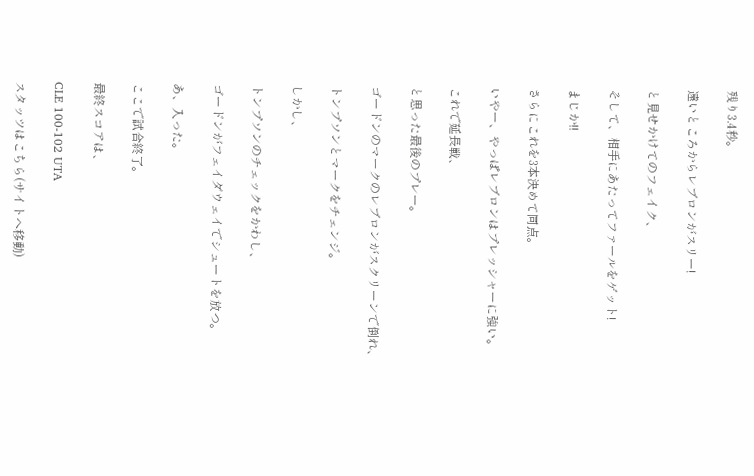残り3.4秒。

遠いところからレブロンがスリー!

と見せかけてのフェイク、

そして、相手にあたってファールをゲット!

まじか!!

さらにこれを3本決めて同点。

いやー、やっぱレブロンはプレッシャーに強い。

これで延長戦、

と思った最後のプレー。

ゴードンのマークのレブロンがスクリーンで倒れ、

トンプソンとマークをチェンジ。

しかし、

トンプソンのチェックをかわし、

ゴードンがフェイダウェイでシュートを放つ。

あ、入った。

ここで試合終了。

最終スコアは、

CLE 100-102 UTA

スタッツはこちら(サイトへ移動)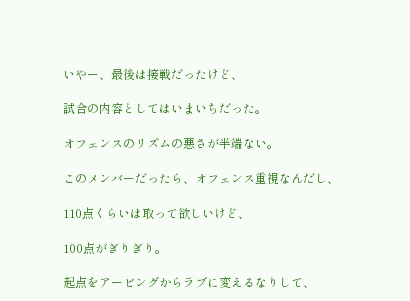いやー、最後は接戦だったけど、

試合の内容としてはいまいちだった。

オフェンスのリズムの悪さが半端ない。

このメンバーだったら、オフェンス重視なんだし、

110点くらいは取って欲しいけど、

100点がぎりぎり。

起点をアービングからラブに変えるなりして、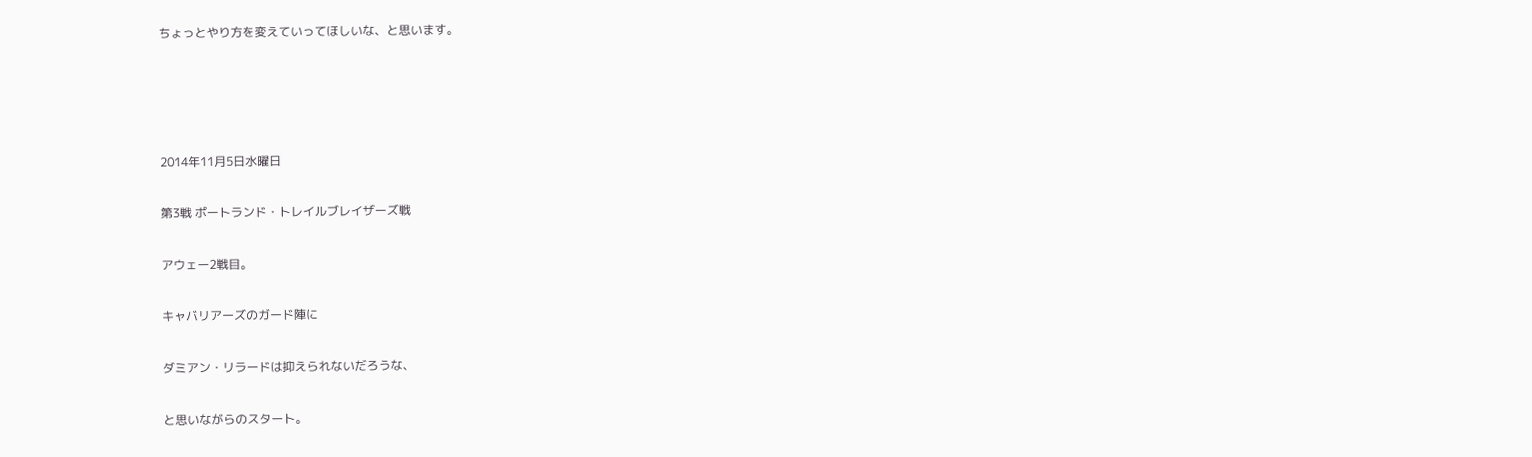ちょっとやり方を変えていってほしいな、と思います。




2014年11月5日水曜日

第3戦 ポートランド・トレイルブレイザーズ戦

アウェー2戦目。

キャバリアーズのガード陣に

ダミアン・リラードは抑えられないだろうな、

と思いながらのスタート。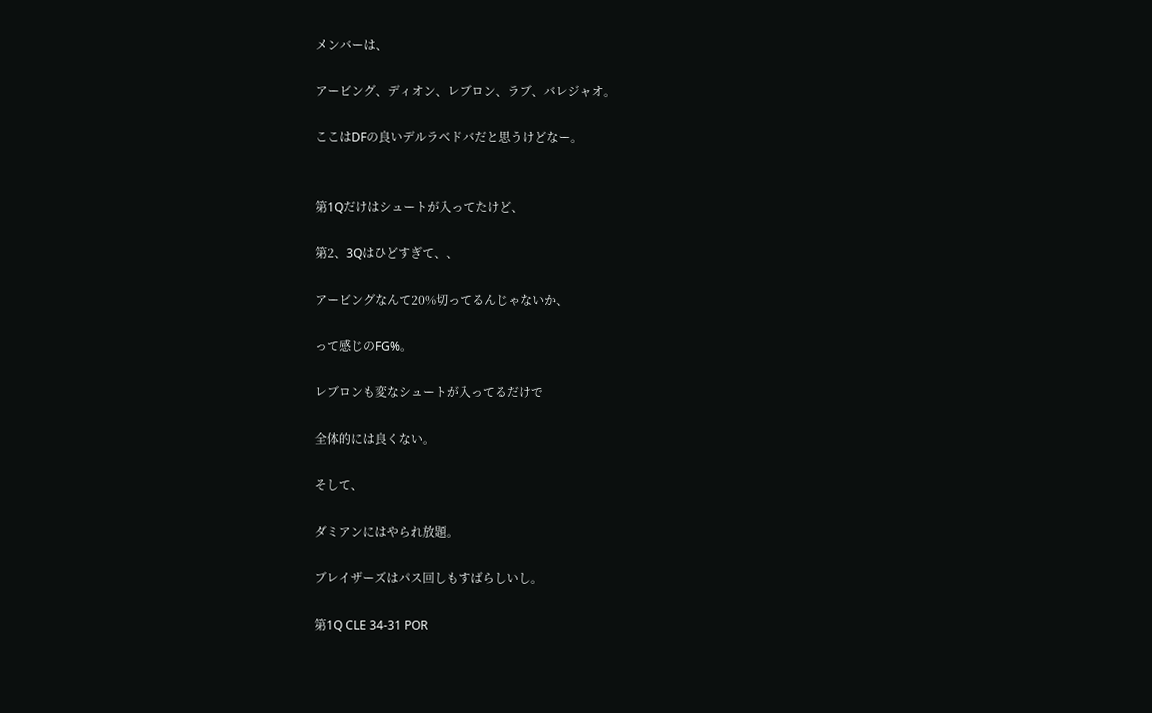メンバーは、

アービング、ディオン、レブロン、ラブ、バレジャオ。

ここはDFの良いデルラベドバだと思うけどなー。


第1Qだけはシュートが入ってたけど、

第2、3Qはひどすぎて、、

アービングなんて20%切ってるんじゃないか、

って感じのFG%。

レブロンも変なシュートが入ってるだけで

全体的には良くない。

そして、

ダミアンにはやられ放題。

ブレイザーズはパス回しもすばらしいし。

第1Q CLE 34-31 POR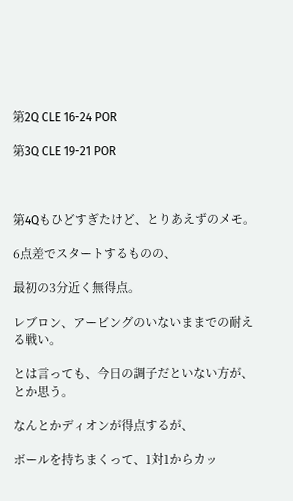第2Q CLE 16-24 POR

第3Q CLE 19-21 POR



第4Qもひどすぎたけど、とりあえずのメモ。

6点差でスタートするものの、

最初の3分近く無得点。

レブロン、アービングのいないままでの耐える戦い。

とは言っても、今日の調子だといない方が、とか思う。

なんとかディオンが得点するが、

ボールを持ちまくって、1対1からカッ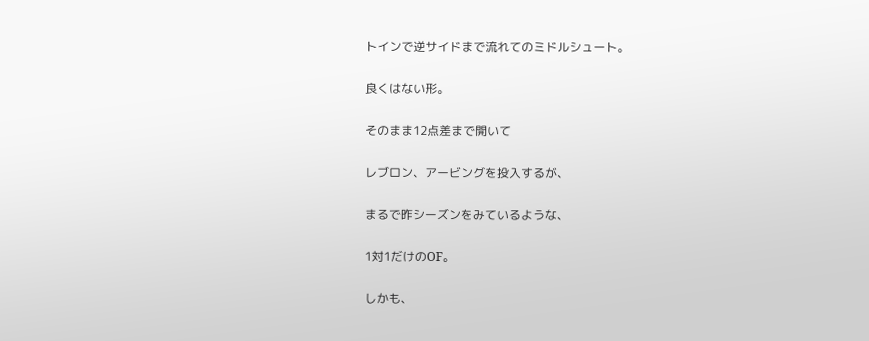トインで逆サイドまで流れてのミドルシュート。

良くはない形。

そのまま12点差まで開いて

レブロン、アービングを投入するが、

まるで昨シーズンをみているような、

1対1だけのOF。

しかも、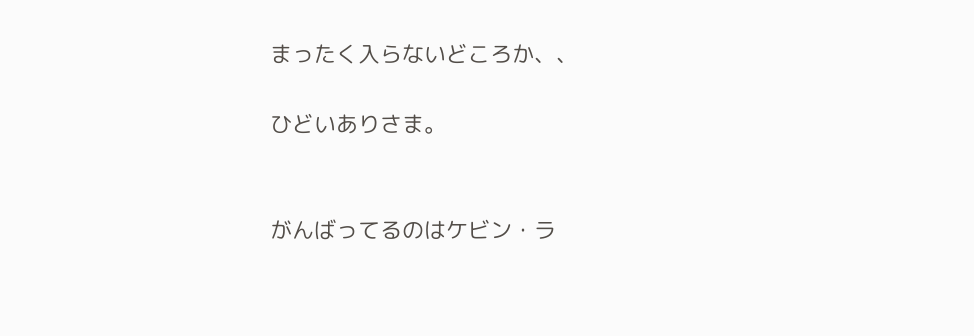まったく入らないどころか、、

ひどいありさま。


がんばってるのはケビン・ラ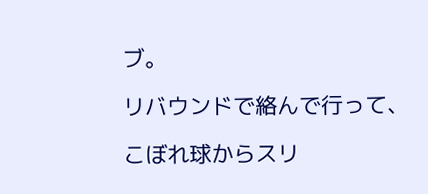ブ。

リバウンドで絡んで行って、

こぼれ球からスリ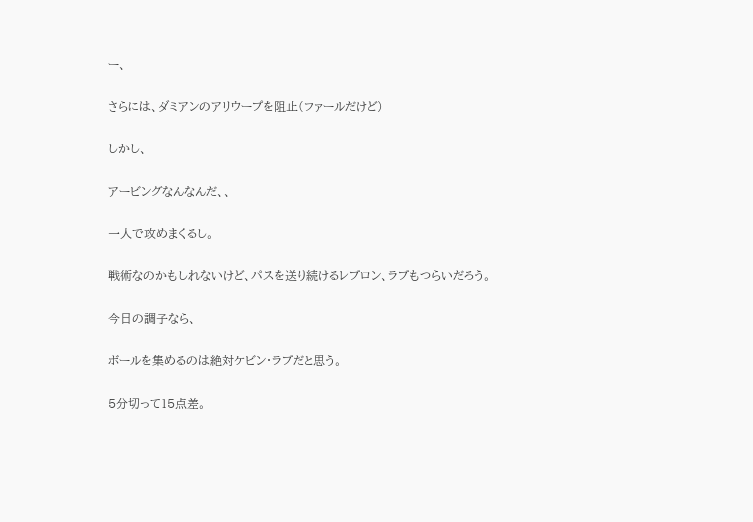ー、

さらには、ダミアンのアリウープを阻止(ファールだけど)

しかし、

アービングなんなんだ、、

一人で攻めまくるし。

戦術なのかもしれないけど、パスを送り続けるレブロン、ラブもつらいだろう。

今日の調子なら、

ボールを集めるのは絶対ケビン・ラブだと思う。

5分切って15点差。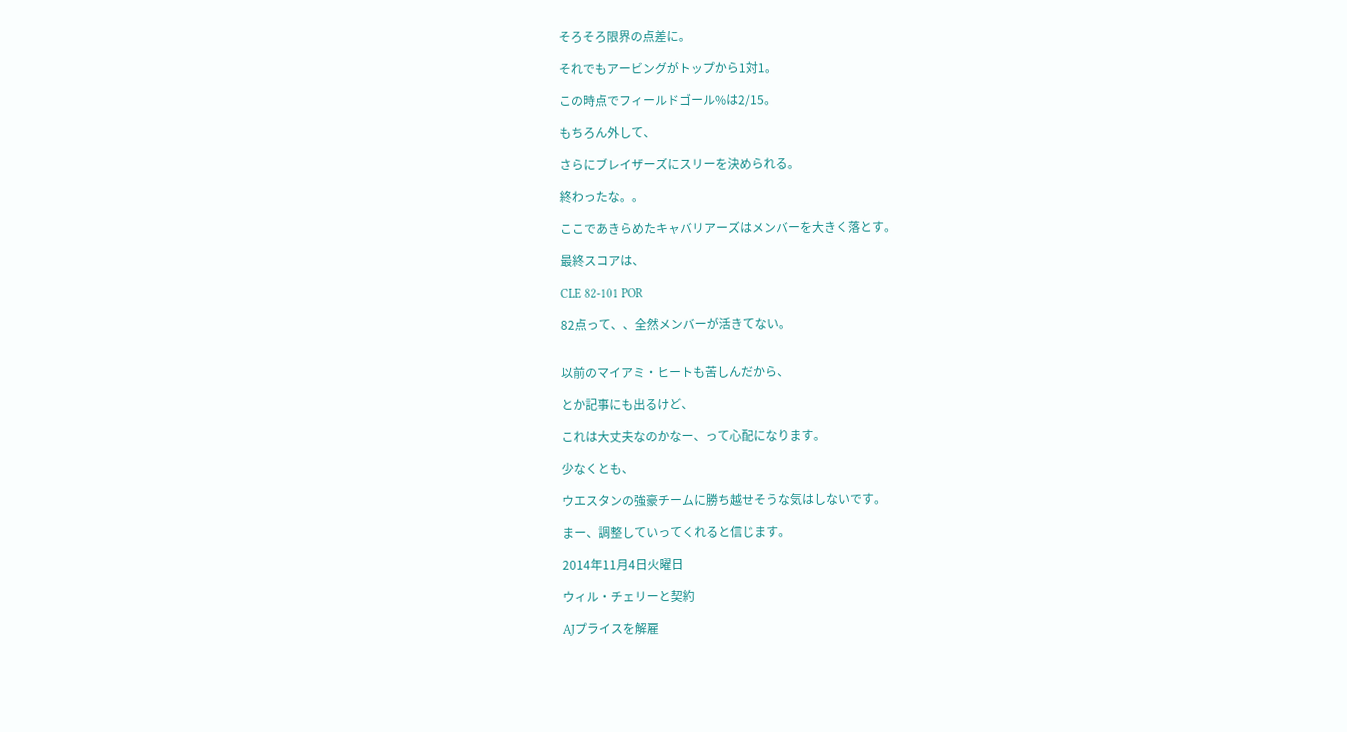そろそろ限界の点差に。

それでもアービングがトップから1対1。

この時点でフィールドゴール%は2/15。

もちろん外して、

さらにブレイザーズにスリーを決められる。

終わったな。。

ここであきらめたキャバリアーズはメンバーを大きく落とす。

最終スコアは、

CLE 82-101 POR

82点って、、全然メンバーが活きてない。


以前のマイアミ・ヒートも苦しんだから、

とか記事にも出るけど、

これは大丈夫なのかなー、って心配になります。

少なくとも、

ウエスタンの強豪チームに勝ち越せそうな気はしないです。

まー、調整していってくれると信じます。

2014年11月4日火曜日

ウィル・チェリーと契約

AJプライスを解雇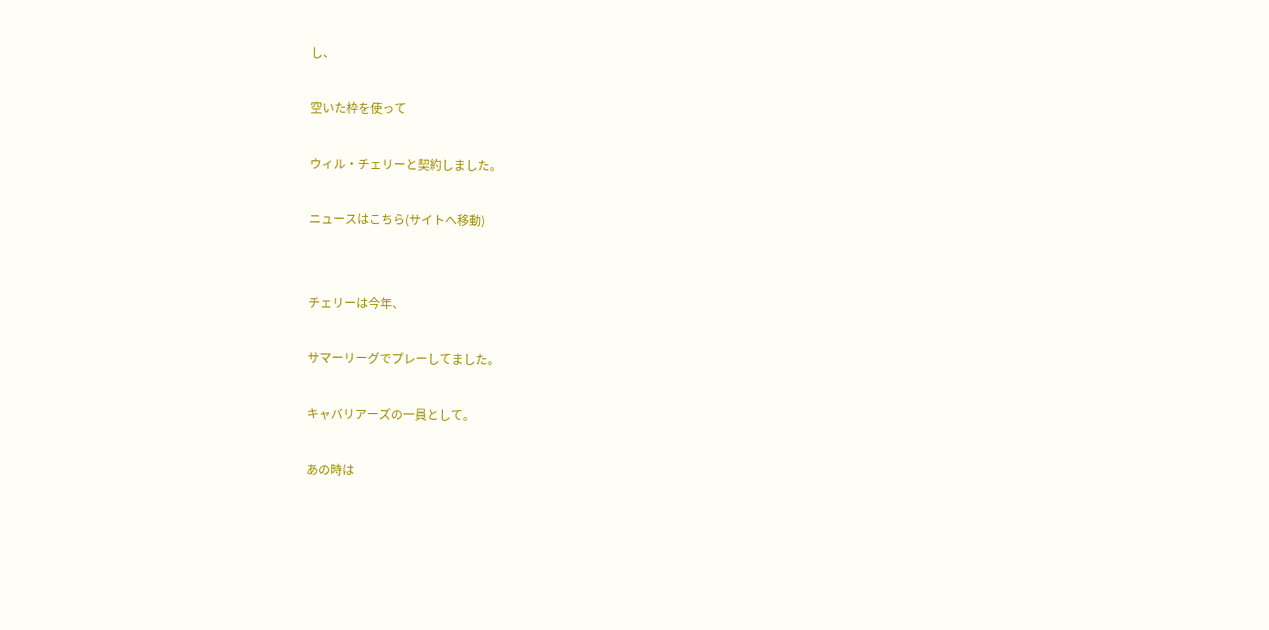し、

空いた枠を使って

ウィル・チェリーと契約しました。

ニュースはこちら(サイトへ移動)


チェリーは今年、

サマーリーグでプレーしてました。

キャバリアーズの一員として。

あの時は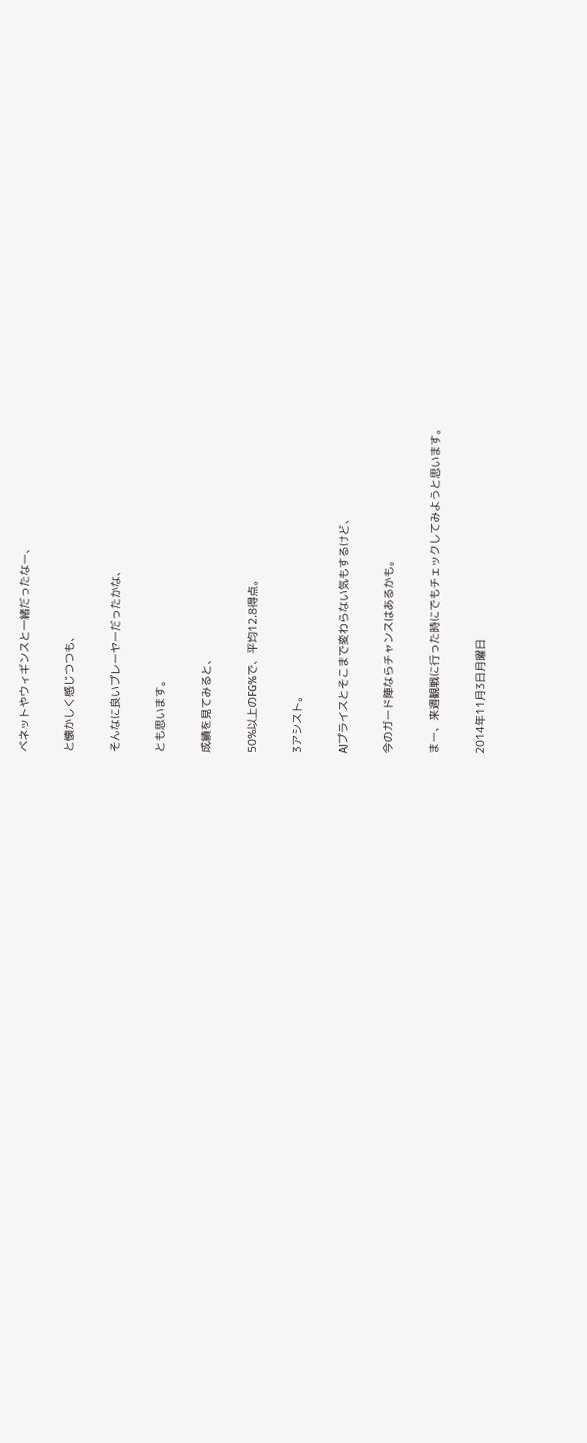ベネットやウィギンスと一緒だったなー、

と懐かしく感じつつも、

そんなに良いプレーヤーだったかな、

とも思います。

成績を見てみると、

50%以上のFG%で、平均12.8得点。

3アシスト。

AJプライスとそこまで変わらない気もするけど、

今のガード陣ならチャンスはあるかも。

まー、来週観戦に行った時にでもチェックしてみようと思います。

2014年11月3日月曜日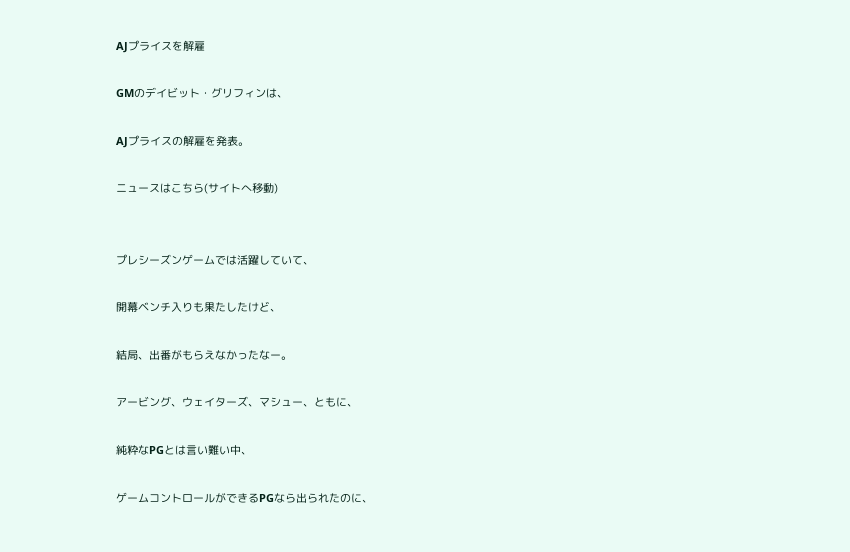AJプライスを解雇

GMのデイビット・グリフィンは、

AJプライスの解雇を発表。

ニュースはこちら(サイトへ移動)


プレシーズンゲームでは活躍していて、

開幕ベンチ入りも果たしたけど、

結局、出番がもらえなかったなー。

アービング、ウェイターズ、マシュー、ともに、

純粋なPGとは言い難い中、

ゲームコントロールができるPGなら出られたのに、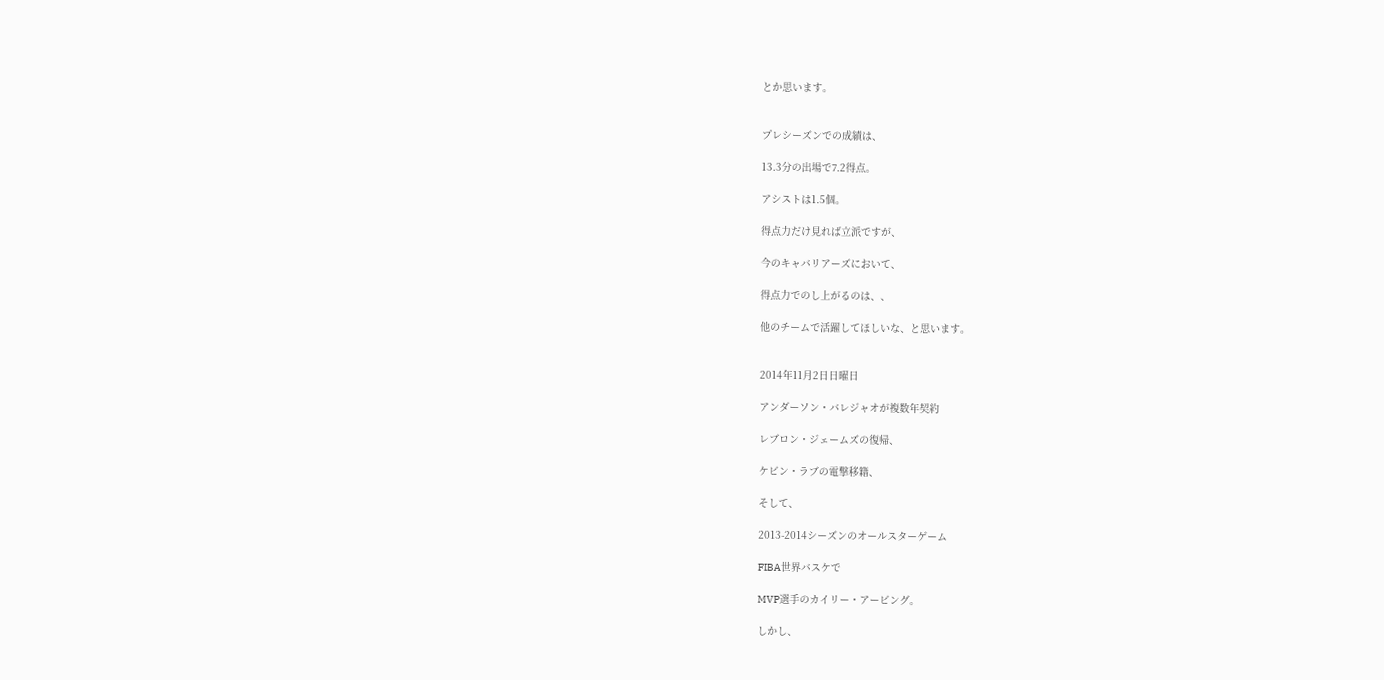とか思います。


プレシーズンでの成績は、

13.3分の出場で7.2得点。

アシストは1.5個。

得点力だけ見れば立派ですが、

今のキャバリアーズにおいて、

得点力でのし上がるのは、、

他のチームで活躍してほしいな、と思います。


2014年11月2日日曜日

アンダーソン・バレジャオが複数年契約

レブロン・ジェームズの復帰、

ケビン・ラブの電撃移籍、

そして、

2013-2014シーズンのオールスターゲーム

FIBA世界バスケで

MVP選手のカイリー・アービング。

しかし、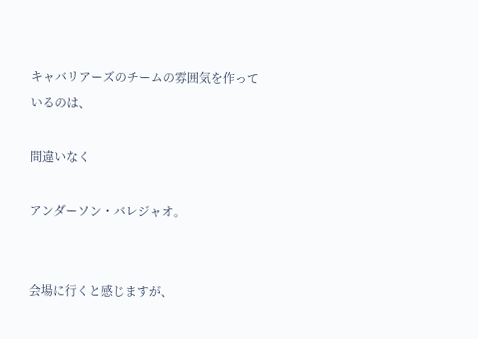キャバリアーズのチームの雰囲気を作っているのは、

間違いなく

アンダーソン・バレジャオ。


会場に行くと感じますが、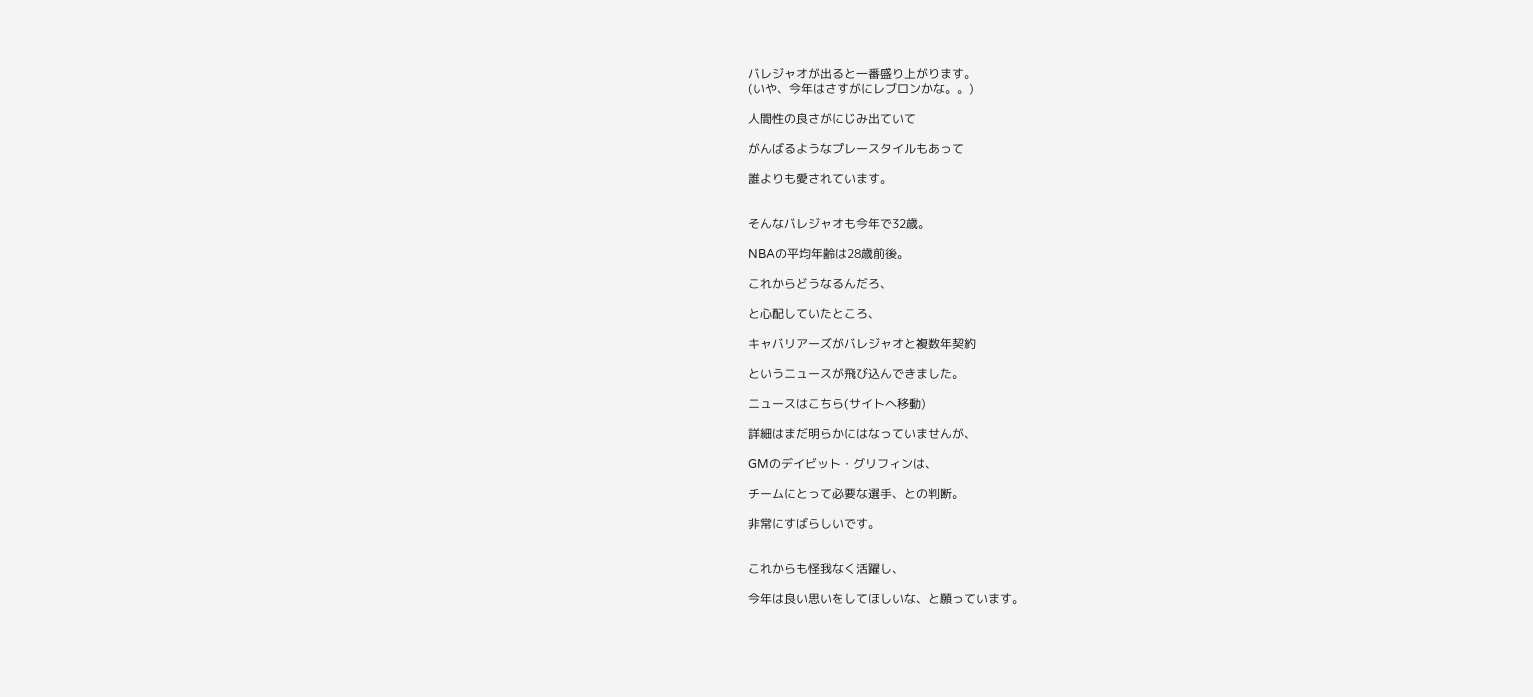バレジャオが出ると一番盛り上がります。
(いや、今年はさすがにレブロンかな。。)

人間性の良さがにじみ出ていて

がんばるようなプレースタイルもあって

誰よりも愛されています。


そんなバレジャオも今年で32歳。

NBAの平均年齢は28歳前後。

これからどうなるんだろ、

と心配していたところ、

キャバリアーズがバレジャオと複数年契約

というニュースが飛び込んできました。

ニュースはこちら(サイトへ移動)

詳細はまだ明らかにはなっていませんが、

GMのデイビット・グリフィンは、

チームにとって必要な選手、との判断。

非常にすばらしいです。


これからも怪我なく活躍し、

今年は良い思いをしてほしいな、と願っています。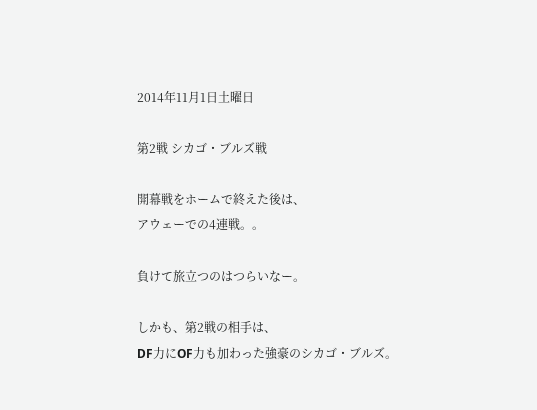2014年11月1日土曜日

第2戦 シカゴ・ブルズ戦

開幕戦をホームで終えた後は、
アウェーでの4連戦。。

負けて旅立つのはつらいなー。

しかも、第2戦の相手は、
DF力にOF力も加わった強豪のシカゴ・ブルズ。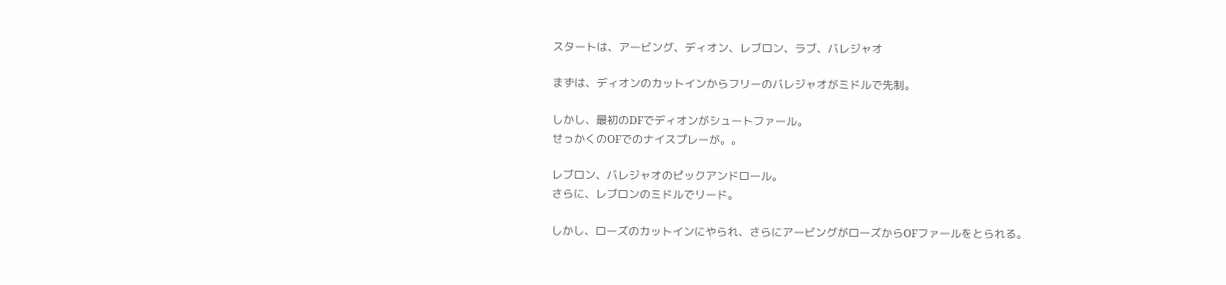スタートは、アービング、ディオン、レブロン、ラブ、バレジャオ

まずは、ディオンのカットインからフリーのバレジャオがミドルで先制。

しかし、最初のDFでディオンがシュートファール。
せっかくのOFでのナイスプレーが。。

レブロン、バレジャオのピックアンドロール。
さらに、レブロンのミドルでリード。

しかし、ローズのカットインにやられ、さらにアービングがローズからOFファールをとられる。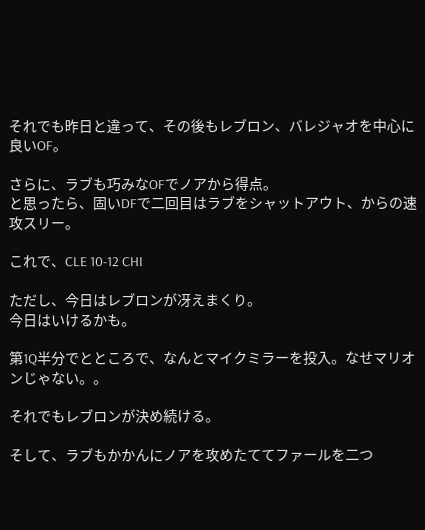それでも昨日と違って、その後もレブロン、バレジャオを中心に良いOF。

さらに、ラブも巧みなOFでノアから得点。
と思ったら、固いDFで二回目はラブをシャットアウト、からの速攻スリー。

これで、CLE 10-12 CHI

ただし、今日はレブロンが冴えまくり。
今日はいけるかも。

第1Q半分でとところで、なんとマイクミラーを投入。なせマリオンじゃない。。

それでもレブロンが決め続ける。

そして、ラブもかかんにノアを攻めたててファールを二つ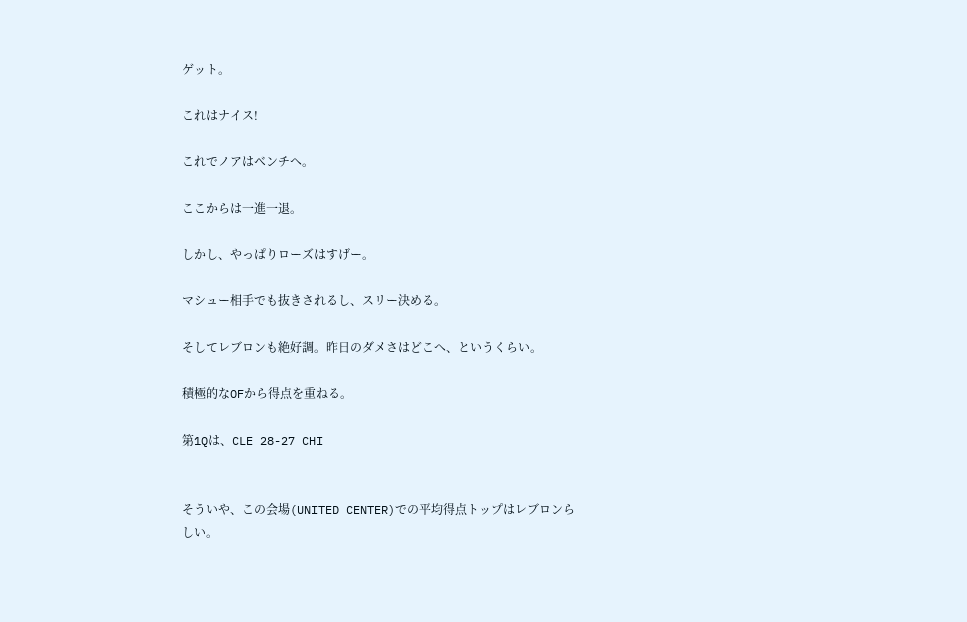ゲット。

これはナイス!

これでノアはベンチへ。

ここからは一進一退。

しかし、やっぱりローズはすげー。

マシュー相手でも抜きされるし、スリー決める。

そしてレブロンも絶好調。昨日のダメさはどこへ、というくらい。

積極的なOFから得点を重ねる。

第1Qは、CLE 28-27 CHI


そういや、この会場(UNITED CENTER)での平均得点トップはレブロンらしい。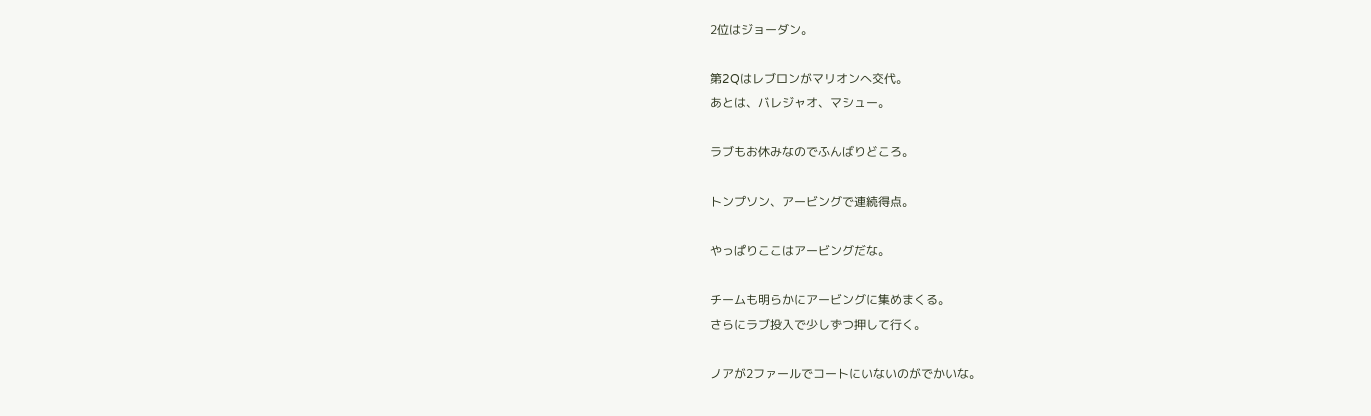2位はジョーダン。

第2Qはレブロンがマリオンへ交代。
あとは、バレジャオ、マシュー。

ラブもお休みなのでふんばりどころ。

トンプソン、アービングで連続得点。

やっぱりここはアービングだな。

チームも明らかにアービングに集めまくる。
さらにラブ投入で少しずつ押して行く。

ノアが2ファールでコートにいないのがでかいな。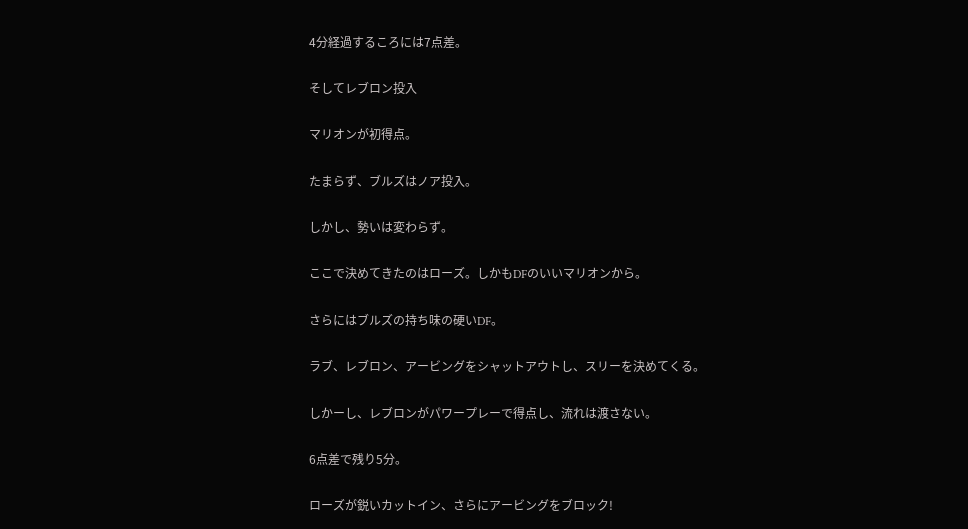4分経過するころには7点差。

そしてレブロン投入

マリオンが初得点。

たまらず、ブルズはノア投入。

しかし、勢いは変わらず。

ここで決めてきたのはローズ。しかもDFのいいマリオンから。

さらにはブルズの持ち味の硬いDF。

ラブ、レブロン、アービングをシャットアウトし、スリーを決めてくる。

しかーし、レブロンがパワープレーで得点し、流れは渡さない。

6点差で残り5分。

ローズが鋭いカットイン、さらにアービングをブロック!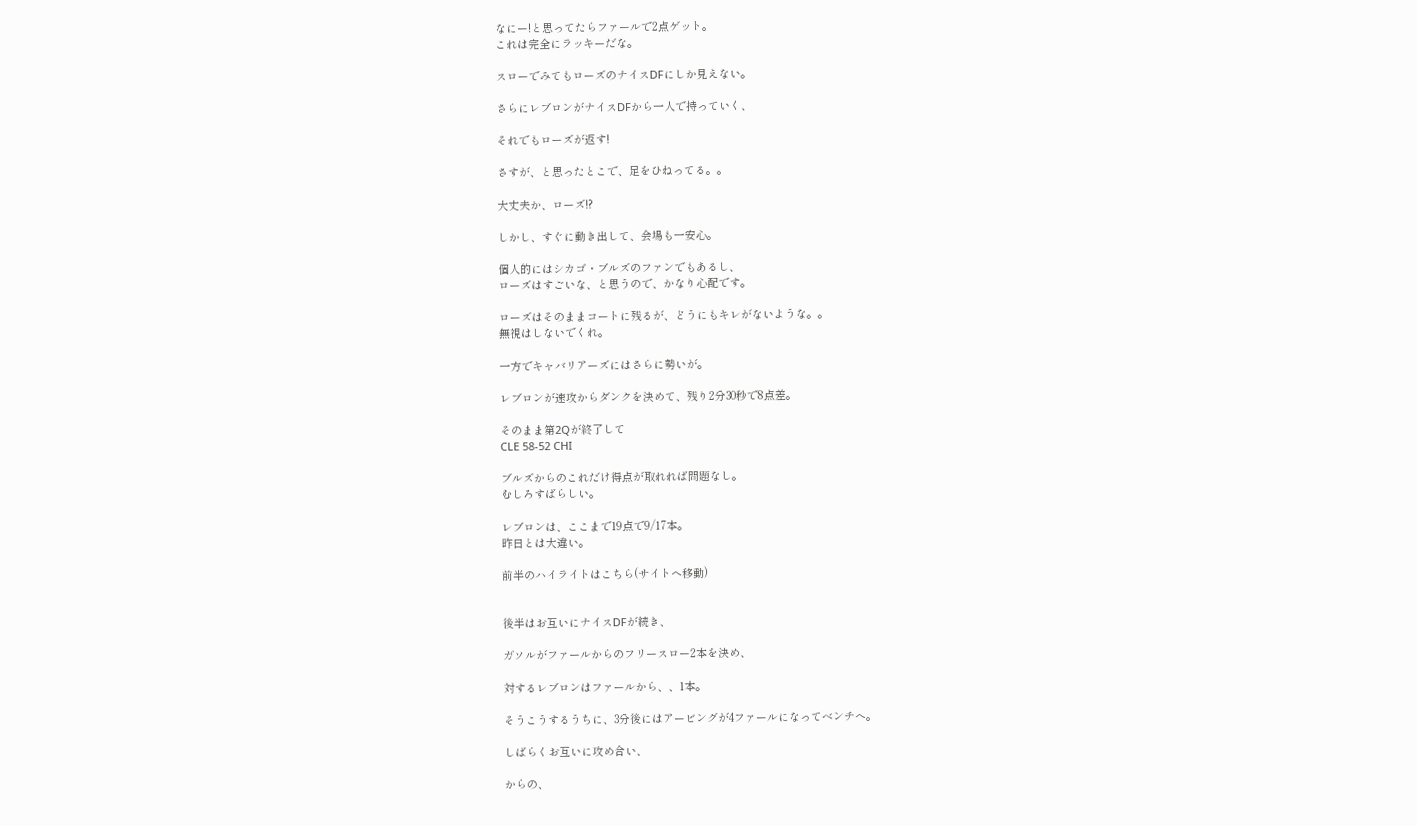なにー!と思ってたらファールで2点ゲット。
これは完全にラッキーだな。

スローでみてもローズのナイスDFにしか見えない。

さらにレブロンがナイスDFから一人で持っていく、

それでもローズが返す!

さすが、と思ったとこで、足をひねってる。。

大丈夫か、ローズ!?

しかし、すぐに動き出して、会場も一安心。

個人的にはシカゴ・ブルズのファンでもあるし、
ローズはすごいな、と思うので、かなり心配です。

ローズはそのままコートに残るが、どうにもキレがないような。。
無視はしないでくれ。

一方でキャバリアーズにはさらに勢いが。

レブロンが速攻からダンクを決めて、残り2分30秒で8点差。

そのまま第2Qが終了して
CLE 58-52 CHI

ブルズからのこれだけ得点が取れれば問題なし。
むしろすばらしい。

レブロンは、ここまで19点で9/17本。
昨日とは大違い。

前半のハイライトはこちら(サイトへ移動)


後半はお互いにナイスDFが続き、

ガソルがファールからのフリースロー2本を決め、

対するレブロンはファールから、、1本。

そうこうするうちに、3分後にはアービングが4ファールになってベンチへ。

しばらくお互いに攻め合い、

からの、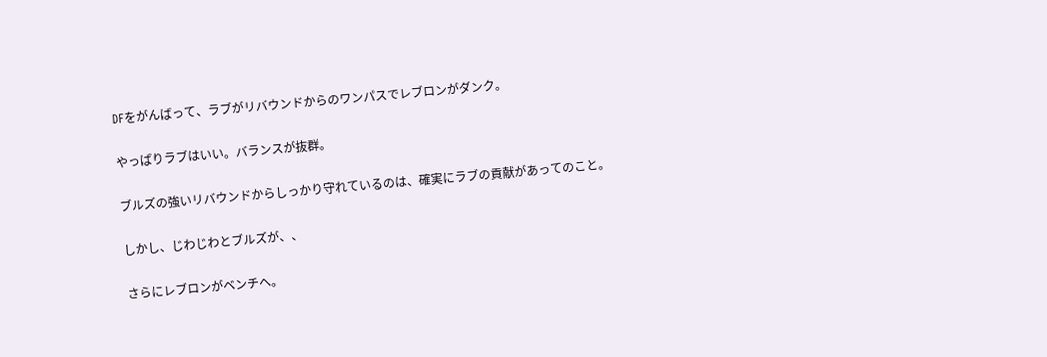DFをがんばって、ラブがリバウンドからのワンパスでレブロンがダンク。

やっぱりラブはいい。バランスが抜群。

ブルズの強いリバウンドからしっかり守れているのは、確実にラブの貢献があってのこと。

しかし、じわじわとブルズが、、

さらにレブロンがベンチへ。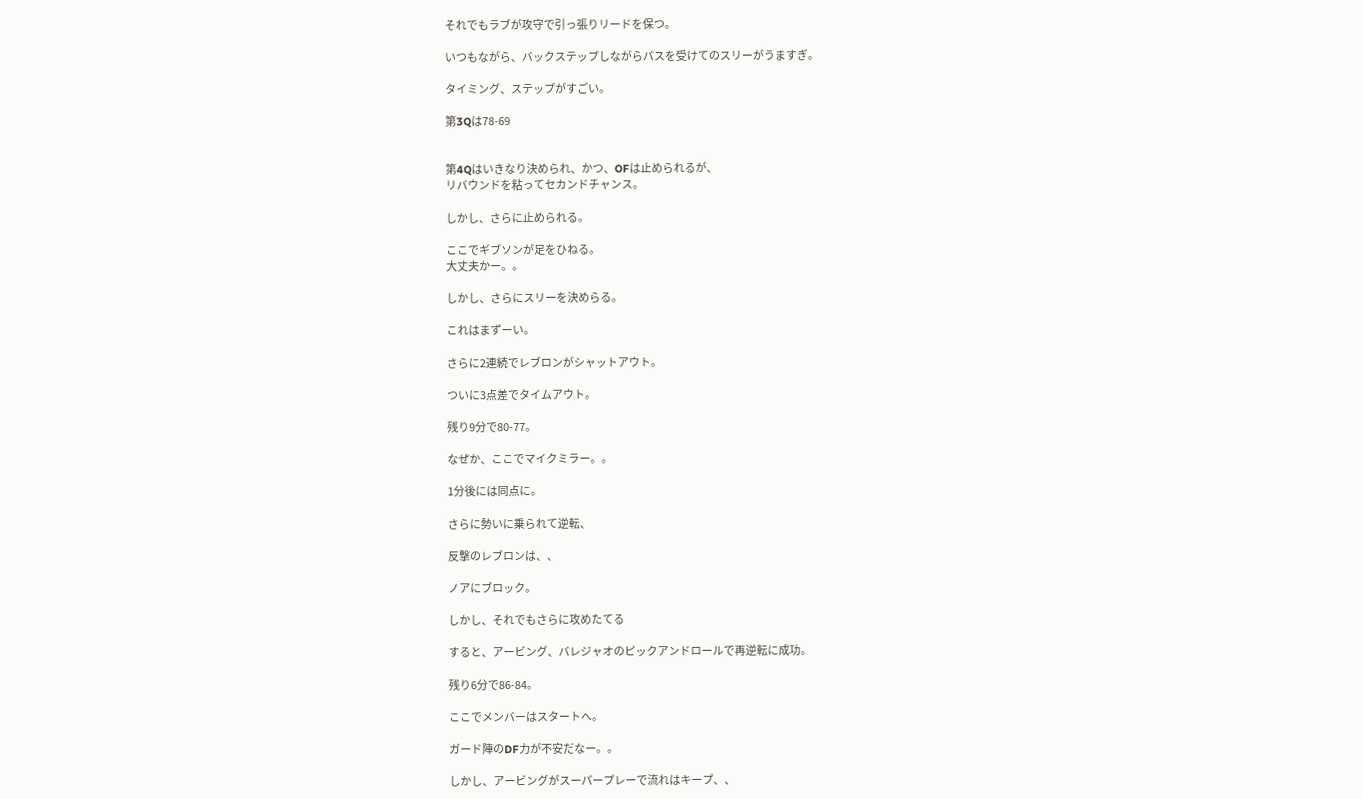それでもラブが攻守で引っ張りリードを保つ。

いつもながら、バックステップしながらパスを受けてのスリーがうますぎ。

タイミング、ステップがすごい。

第3Qは78-69


第4Qはいきなり決められ、かつ、OFは止められるが、
リバウンドを粘ってセカンドチャンス。

しかし、さらに止められる。

ここでギブソンが足をひねる。
大丈夫かー。。

しかし、さらにスリーを決めらる。

これはまずーい。

さらに2連続でレブロンがシャットアウト。

ついに3点差でタイムアウト。

残り9分で80-77。

なぜか、ここでマイクミラー。。

1分後には同点に。

さらに勢いに乗られて逆転、

反撃のレブロンは、、

ノアにブロック。

しかし、それでもさらに攻めたてる

すると、アービング、バレジャオのピックアンドロールで再逆転に成功。

残り6分で86-84。

ここでメンバーはスタートへ。

ガード陣のDF力が不安だなー。。

しかし、アービングがスーパープレーで流れはキープ、、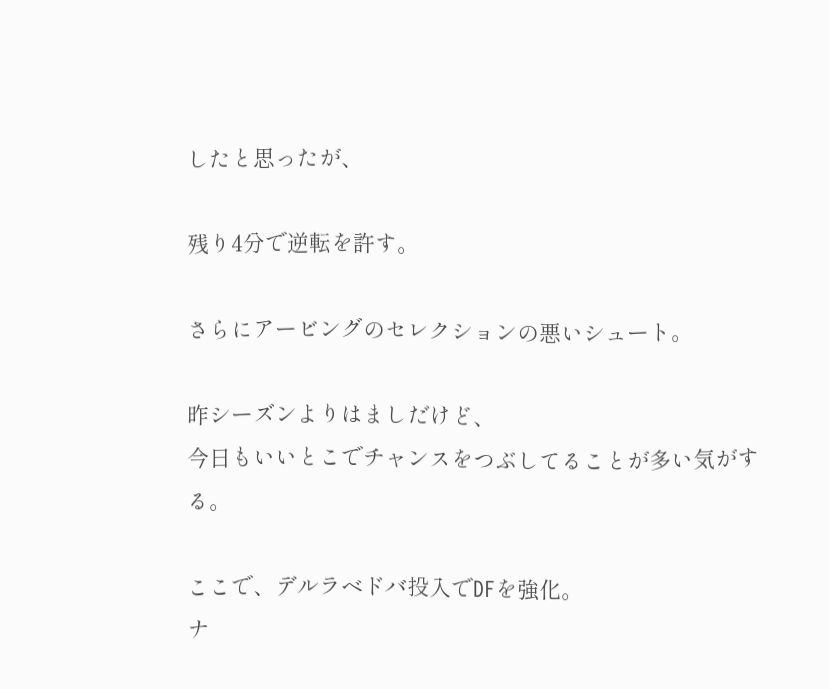したと思ったが、

残り4分で逆転を許す。

さらにアービングのセレクションの悪いシュート。

昨シーズンよりはましだけど、
今日もいいとこでチャンスをつぶしてることが多い気がする。

ここで、デルラベドバ投入でDFを強化。
ナ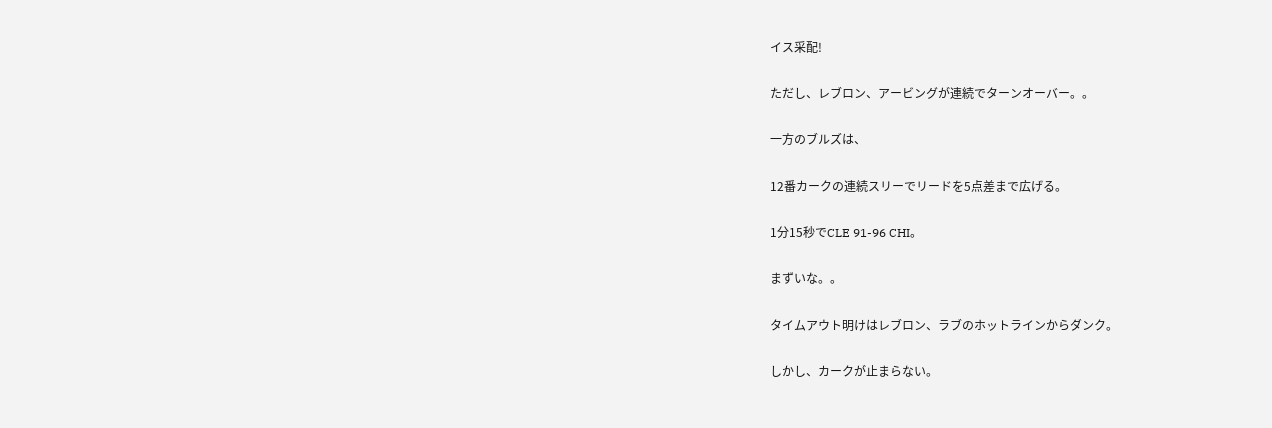イス采配!

ただし、レブロン、アービングが連続でターンオーバー。。

一方のブルズは、

12番カークの連続スリーでリードを5点差まで広げる。

1分15秒でCLE 91-96 CHI。

まずいな。。

タイムアウト明けはレブロン、ラブのホットラインからダンク。

しかし、カークが止まらない。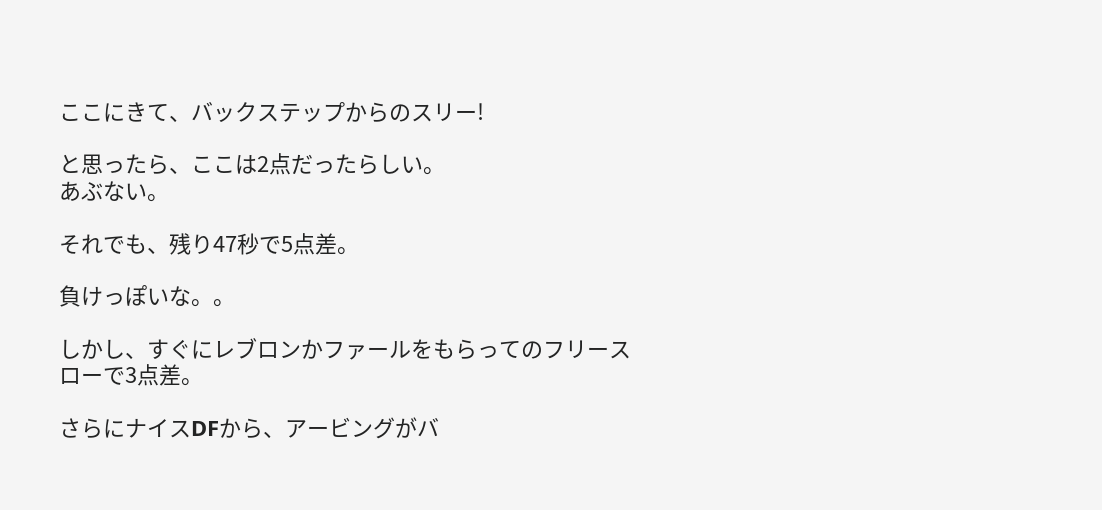ここにきて、バックステップからのスリー!

と思ったら、ここは2点だったらしい。
あぶない。

それでも、残り47秒で5点差。

負けっぽいな。。

しかし、すぐにレブロンかファールをもらってのフリースローで3点差。

さらにナイスDFから、アービングがバ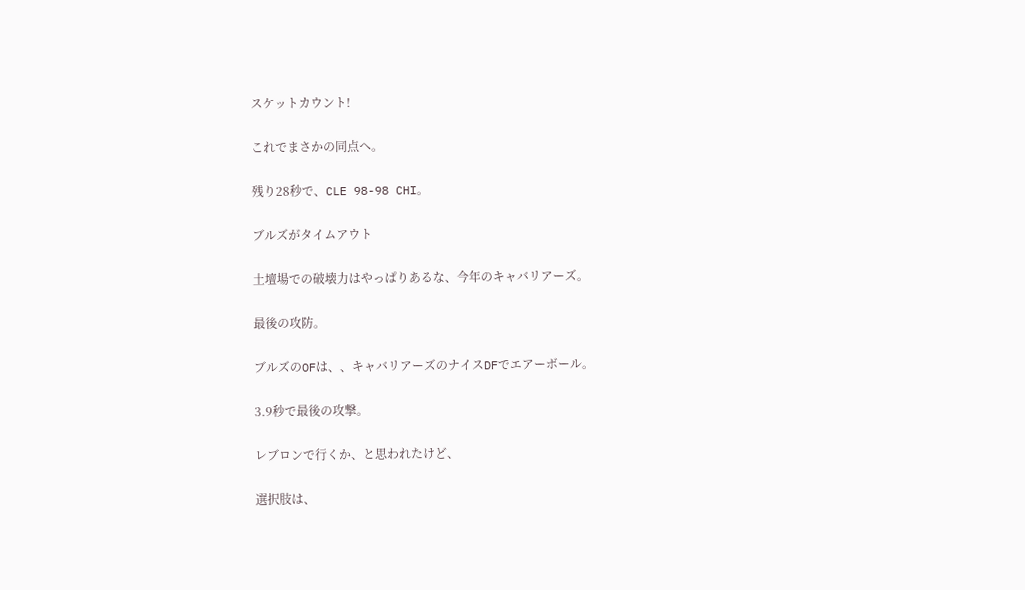スケットカウント!

これでまさかの同点へ。

残り28秒で、CLE 98-98 CHI。

ブルズがタイムアウト

土壇場での破壊力はやっぱりあるな、今年のキャバリアーズ。

最後の攻防。

ブルズのOFは、、キャバリアーズのナイスDFでエアーボール。

3.9秒で最後の攻撃。

レブロンで行くか、と思われたけど、

選択肢は、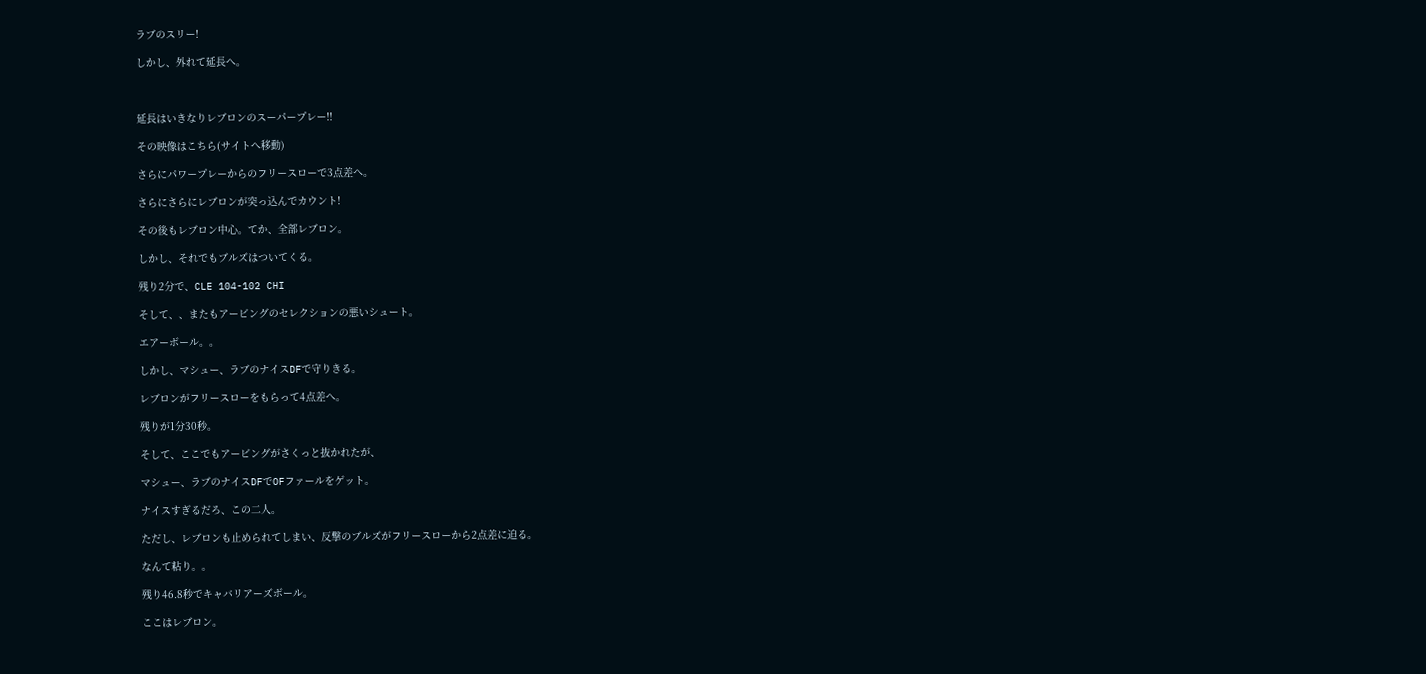ラブのスリー!

しかし、外れて延長へ。



延長はいきなりレブロンのスーパープレー!!

その映像はこちら(サイトへ移動)

さらにパワープレーからのフリースローで3点差へ。

さらにさらにレブロンが突っ込んでカウント!

その後もレブロン中心。てか、全部レブロン。

しかし、それでもブルズはついてくる。

残り2分で、CLE 104-102 CHI

そして、、またもアービングのセレクションの悪いシュート。

エアーボール。。

しかし、マシュー、ラブのナイスDFで守りきる。

レブロンがフリースローをもらって4点差へ。

残りが1分30秒。

そして、ここでもアービングがさくっと抜かれたが、

マシュー、ラブのナイスDFでOFファールをゲット。

ナイスすぎるだろ、この二人。

ただし、レブロンも止められてしまい、反撃のブルズがフリースローから2点差に迫る。

なんて粘り。。

残り46.8秒でキャバリアーズボール。

ここはレブロン。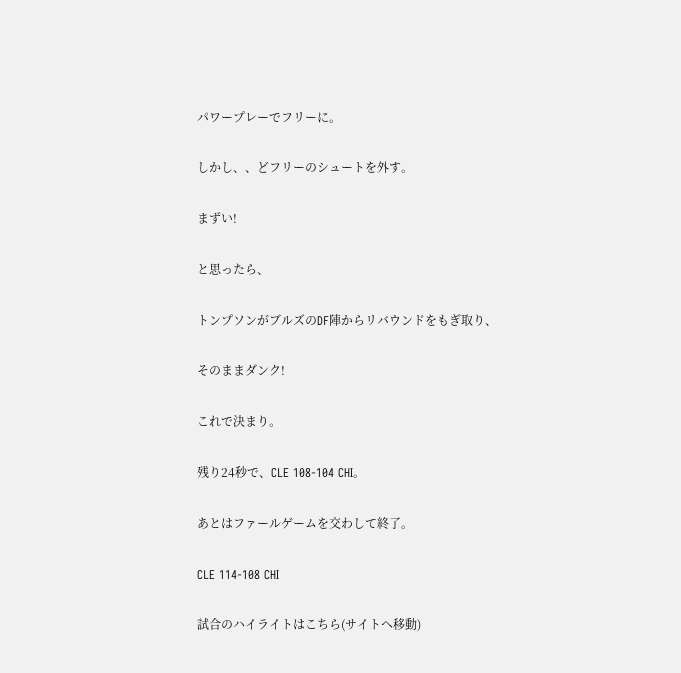パワープレーでフリーに。

しかし、、どフリーのシュートを外す。

まずい!

と思ったら、

トンプソンがブルズのDF陣からリバウンドをもぎ取り、

そのままダンク!

これで決まり。

残り24秒で、CLE 108-104 CHI。

あとはファールゲームを交わして終了。

CLE 114-108 CHI

試合のハイライトはこちら(サイトへ移動)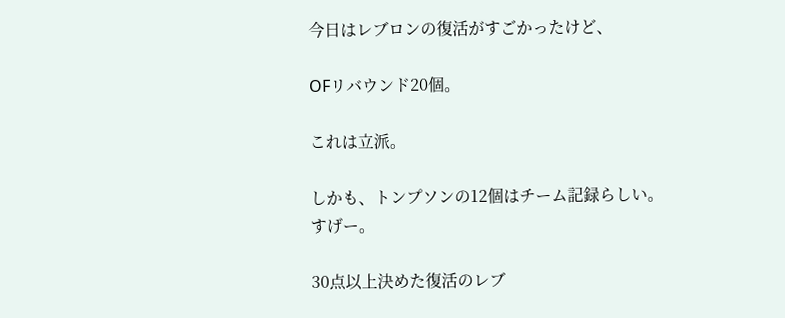今日はレブロンの復活がすごかったけど、

OFリバウンド20個。

これは立派。

しかも、トンプソンの12個はチーム記録らしい。
すげー。

30点以上決めた復活のレブ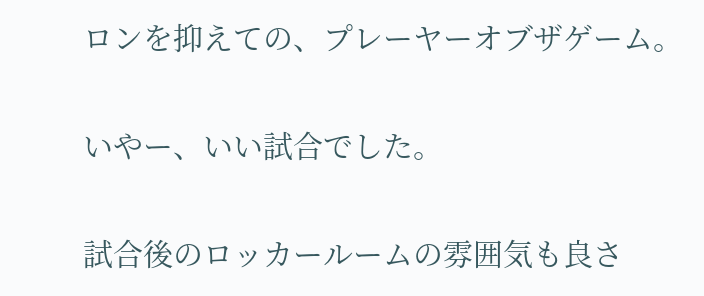ロンを抑えての、プレーヤーオブザゲーム。

いやー、いい試合でした。

試合後のロッカールームの雰囲気も良さ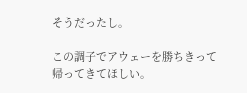そうだったし。

この調子でアウェーを勝ちきって帰ってきてほしい。